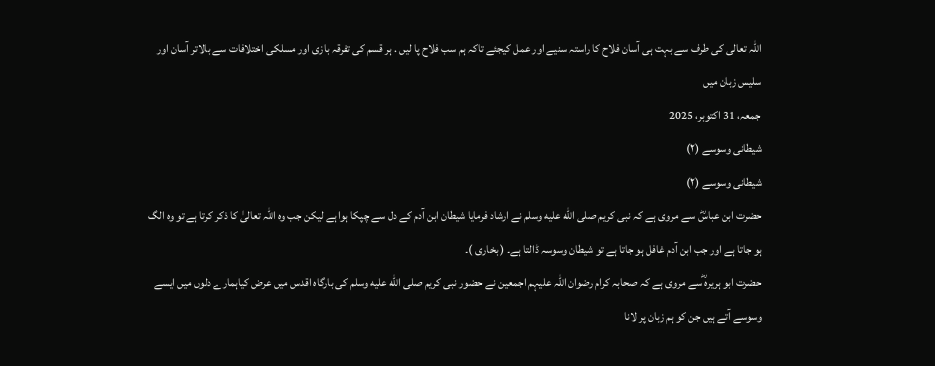اللہ تعالی کی طرف سے بہت ہی آسان فلاح کا راستہ سنیے اور عمل کیجئے تاکہ ہم سب فلاح پا لیں . ہر قسم کی تفرقہ بازی اور مسلکی اختلافات سے بالاتر آسان اور سلیس زبان میں
جمعہ، 31 اکتوبر، 2025
شیطانی وسوسے (۲)
شیطانی وسوسے (۲)
حضرت ابن عباسؓ سے مروی ہے کہ نبی کریم صلى الله عليه وسلم نے ارشاد فرمایا شیطان ابن آدم کے دل سے چپکا ہوا ہے لیکن جب وہ اللہ تعالیٰ کا ذکر کرتا ہے تو وہ الگ ہو جاتا ہے اور جب ابن آدم غافل ہو جاتا ہے تو شیطان وسوسہ ڈالتا ہے۔ ( بخاری )۔
حضرت ابو ہریرہ ؓسے مروی ہے کہ صحابہ کرام رضوان اللہ علیہم اجمعین نے حضور نبی کریم صلى الله عليه وسلم کی بارگاہ اقدس میں عرض کیاہمارے دلوں میں ایسے وسوسے آتے ہیں جن کو ہم زبان پر لانا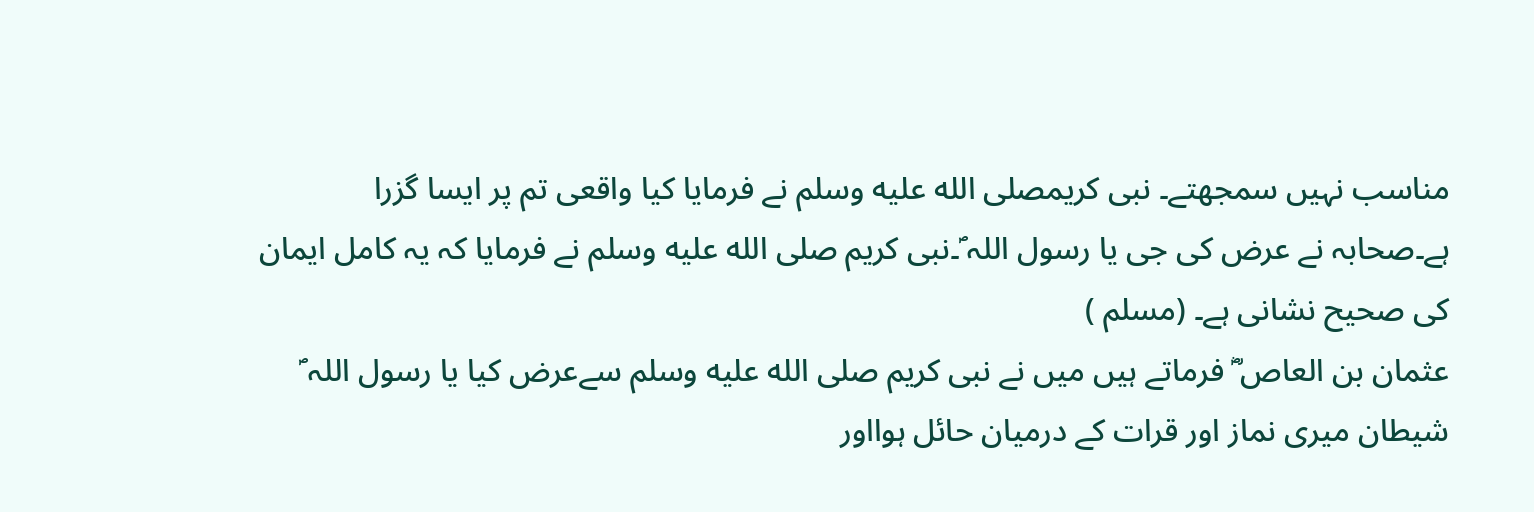مناسب نہیں سمجھتے۔ نبی کریمصلى الله عليه وسلم نے فرمایا کیا واقعی تم پر ایسا گزرا ہے۔صحابہ نے عرض کی جی یا رسول اللہ ؐ۔نبی کریم صلى الله عليه وسلم نے فرمایا کہ یہ کامل ایمان کی صحیح نشانی ہے۔ (مسلم )
عثمان بن العاص ؓ فرماتے ہیں میں نے نبی کریم صلى الله عليه وسلم سےعرض کیا یا رسول اللہ ؐ شیطان میری نماز اور قرات کے درمیان حائل ہوااور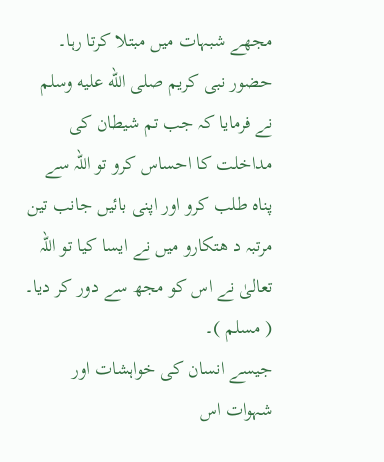مجھے شبہات میں مبتلا کرتا رہا۔ حضور نبی کریم صلى الله عليه وسلم نے فرمایا کہ جب تم شیطان کی مداخلت کا احساس کرو تو اللہ سے پناہ طلب کرو اور اپنی بائیں جانب تین مرتبہ د ھتکارو میں نے ایسا کیا تو اللہ تعالیٰ نے اس کو مجھ سے دور کر دیا۔ ( مسلم )۔
جیسے انسان کی خواہشات اور شہوات اس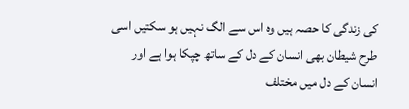کی زندگی کا حصہ ہیں وہ اس سے الگ نہیں ہو سکتیں اسی طرح شیطان بھی انسان کے دل کے ساتھ چپکا ہوا ہے اور انسان کے دل میں مختلف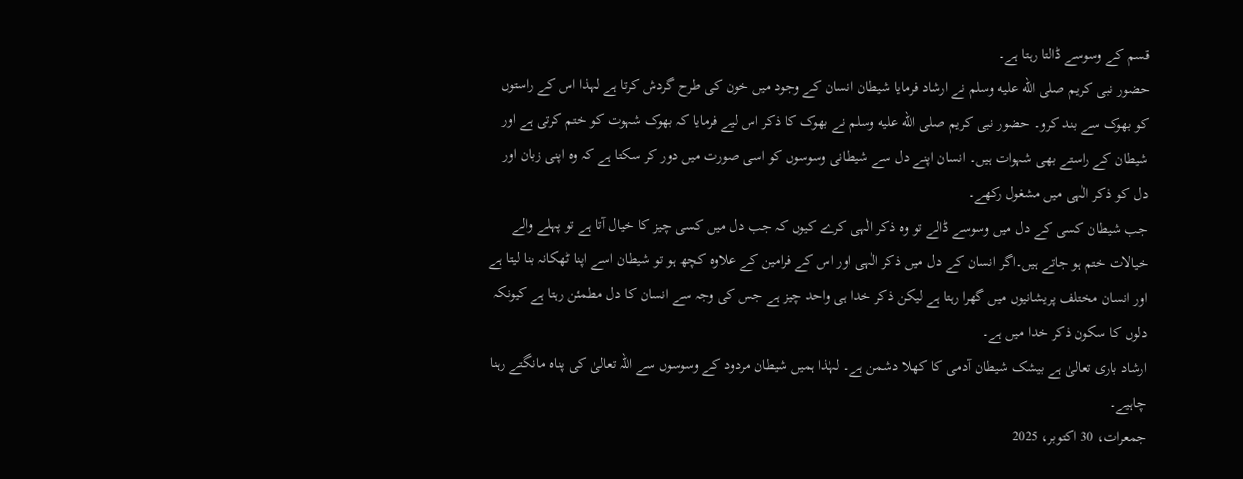قسم کے وسوسے ڈالتا رہتا ہے۔
حضور نبی کریم صلى الله عليه وسلم نے ارشاد فرمایا شیطان انسان کے وجود میں خون کی طرح گردش کرتا ہے لہذا اس کے راستوں کو بھوک سے بند کرو۔ حضور نبی کریم صلى الله عليه وسلم نے بھوک کا ذکر اس لیے فرمایا کہ بھوک شہوت کو ختم کرتی ہے اور شیطان کے راستے بھی شہوات ہیں۔ انسان اپنے دل سے شیطانی وسوسوں کو اسی صورت میں دور کر سکتا ہے کہ وہ اپنی زبان اور دل کو ذکر الٰہی میں مشغول رکھے۔
جب شیطان کسی کے دل میں وسوسے ڈالے تو وہ ذکر الٰہی کرے کیوں کہ جب دل میں کسی چیز کا خیال آتا ہے تو پہلے والے خیالات ختم ہو جاتے ہیں۔اگر انسان کے دل میں ذکر الٰہی اور اس کے فرامین کے علاوہ کچھ ہو تو شیطان اسے اپنا ٹھکانہ بنا لیتا ہے اور انسان مختلف پریشانیوں میں گھرا رہتا ہے لیکن ذکر خدا ہی واحد چیز ہے جس کی وجہ سے انسان کا دل مطمئن رہتا ہے کیونکہ دلوں کا سکون ذکر خدا میں ہے۔
ارشاد باری تعالیٰ ہے بیشک شیطان آدمی کا کھلا دشمن ہے۔ لہٰذا ہمیں شیطان مردود کے وسوسوں سے اللہ تعالیٰ کی پناہ مانگتے رہنا چاہیے۔
جمعرات، 30 اکتوبر، 2025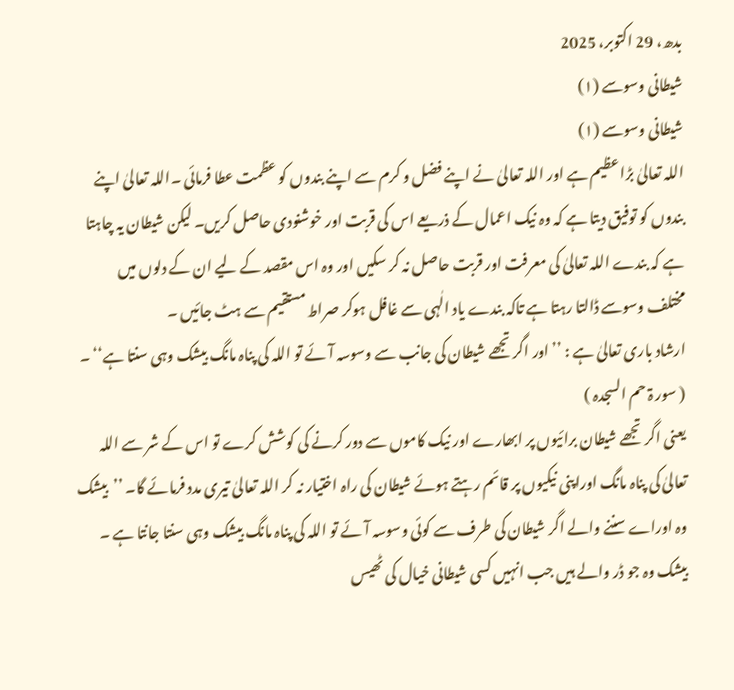بدھ، 29 اکتوبر، 2025
شیطانی وسوسے (۱)
شیطانی وسوسے (۱)
اللہ تعالیٰ بڑا عظیم ہے اور اللہ تعالیٰ نے اپنے فضل و کرم سے اپنے بندوں کو عظمت عطا فرمائی ۔اللہ تعالیٰ اپنے بندوں کو توفیق دیتا ہے کہ وہ نیک اعمال کے ذریعے اس کی قربت اور خوشنودی حاصل کریں۔ لیکن شیطان یہ چاہتا ہے کہ بندے اللہ تعالیٰ کی معرفت اور قربت حاصل نہ کر سکیں اور وہ اس مقصد کے لیے ان کے دلوں میں مختلف وسوسے ڈالتا رہتا ہے تاکہ بندے یاد الٰہی سے غافل ہوکر صراط مستقیم سے ہٹ جائیں ۔
ارشاد باری تعالیٰ ہے : ’’اور اگر تجھے شیطان کی جانب سے وسوسہ آئے تو اللہ کی پناہ مانگ بیشک وہی سنتا ہے‘‘ ۔ ( سور ۃ حم السجدہ )
یعنی اگر تجھے شیطان برائیوں پر ابھارے اور نیک کاموں سے دور کرنے کی کوشش کرے تو اس کے شر سے اللہ تعالیٰ کی پناہ مانگ اوراپنی نیکیوں پر قائم رہتے ہوئے شیطان کی راہ اختیار نہ کر اللہ تعالیٰ تیری مدد فرمائے گا۔ ’’بیشک وہ اوراے سننے والے اگر شیطان کی طرف سے کوئی وسوسہ آئے تو اللہ کی پناہ مانگ بیشک وہی سنتا جانتا ہے ۔ بیشک وہ جو ڈر والے ہیں جب انہیں کسی شیطانی خیال کی ٹھیس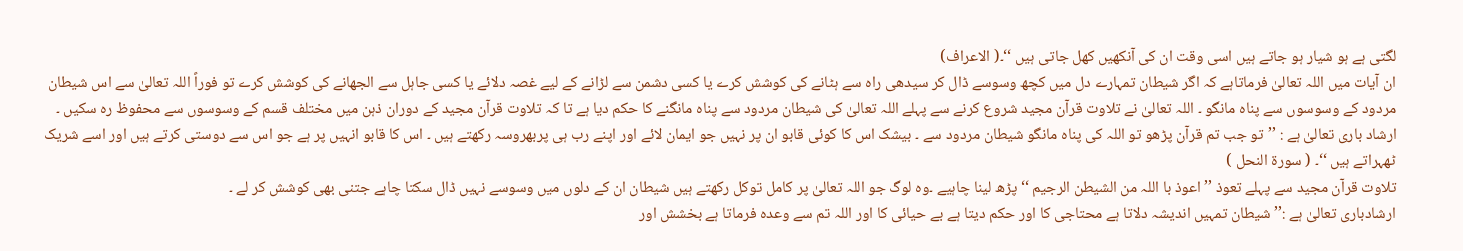لگتی ہے ہو شیار ہو جاتے ہیں اسی وقت ان کی آنکھیں کھل جاتی ہیں ‘‘۔( الاعراف)
ان آیات میں اللہ تعالیٰ فرماتاہے کہ اگر شیطان تمہارے دل میں کچھ وسوسے ڈال کر سیدھی راہ سے ہٹانے کی کوشش کرے یا کسی دشمن سے لڑانے کے لیے غصہ دلائے یا کسی جاہل سے الجھانے کی کوشش کرے تو فوراً اللہ تعالیٰ سے اس شیطان مردود کے وسوسوں سے پناہ مانگو ۔ اللہ تعالیٰ نے تلاوت قرآن مجید شروع کرنے سے پہلے اللہ تعالیٰ کی شیطان مردود سے پناہ مانگنے کا حکم دیا ہے تا کہ تلاوت قرآن مجید کے دوران ذہن میں مختلف قسم کے وسوسوں سے محفوظ رہ سکیں ۔
ارشاد باری تعالیٰ ہے : ’’تو جب تم قرآن پڑھو تو اللہ کی پناہ مانگو شیطان مردود سے ۔ بیشک اس کا کوئی قابو ان پر نہیں جو ایمان لائے اور اپنے رب ہی پربھروسہ رکھتے ہیں ۔ اس کا قابو انہیں پر ہے جو اس سے دوستی کرتے ہیں اور اسے شریک ٹھہراتے ہیں ‘‘۔ ( سورۃ النحل )
تلاوت قرآن مجید سے پہلے تعوذ ’’ اعوذ با اللہ من الشیطن الرجیم ‘‘ پڑھ لینا چاہیے ۔وہ لوگ جو اللہ تعالیٰ پر کامل توکل رکھتے ہیں شیطان ان کے دلوں میں وسوسے نہیں ڈال سکتا چاہے جتنی بھی کوشش کر لے ۔
ارشادباری تعالیٰ ہے :’’ شیطان تمہیں اندیشہ دلاتا ہے محتاجی کا اور حکم دیتا ہے بے حیائی کا اور اللہ تم سے وعدہ فرماتا ہے بخشش اور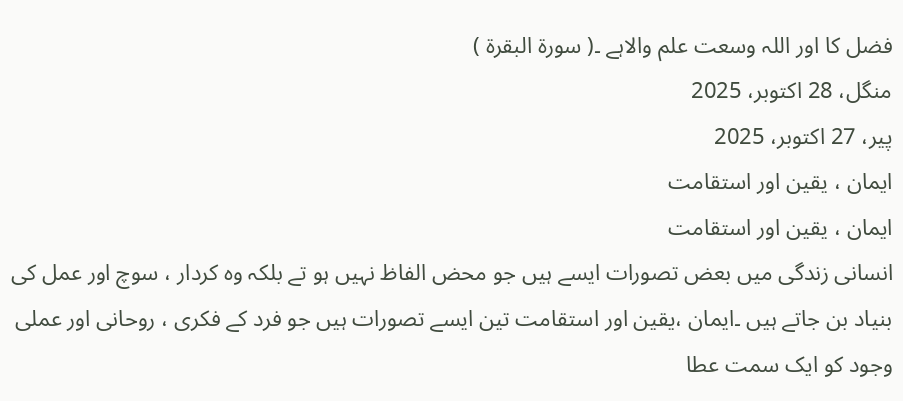فضل کا اور اللہ وسعت علم والاہے ۔( سورۃ البقرۃ )
منگل، 28 اکتوبر، 2025
پیر، 27 اکتوبر، 2025
ایمان ، یقین اور استقامت
ایمان ، یقین اور استقامت
انسانی زندگی میں بعض تصورات ایسے ہیں جو محض الفاظ نہیں ہو تے بلکہ وہ کردار ، سوچ اور عمل کی بنیاد بن جاتے ہیں ۔ایمان ،یقین اور استقامت تین ایسے تصورات ہیں جو فرد کے فکری ، روحانی اور عملی وجود کو ایک سمت عطا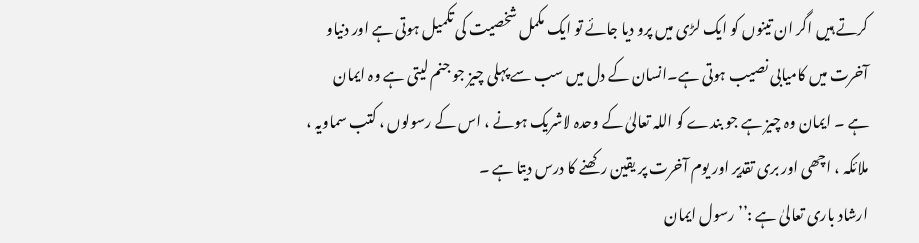کرتے ہیں اگر ان تینوں کو ایک لڑی میں پرو دیا جائے تو ایک مکمل شخصیت کی تکمیل ہوتی ہے اور دنیاو آخرت میں کامیابی نصیب ہوتی ہے۔انسان کے دل میں سب سے پہلی چیز جو جنم لیتی ہے وہ ایمان ہے ۔ ایمان وہ چیز ہے جو بندے کو اللہ تعالیٰ کے وحدہ لاشریک ہونے ، اس کے رسولوں ، کتب سماویہ ، ملائکہ ، اچھی اور بری تقدیر اور یوم آخرت پر یقین رکھنے کا درس دیتا ہے ۔
ارشاد باری تعالیٰ ہے :’’ رسول ایمان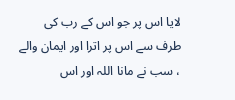لایا اس پر جو اس کے رب کی طرف سے اس پر اترا اور ایمان والے ، سب نے مانا اللہ اور اس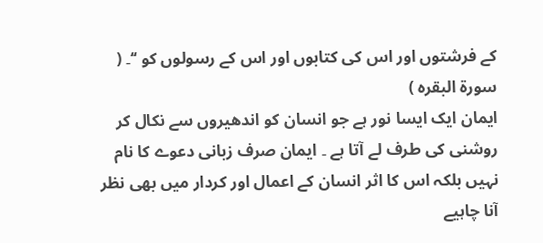کے فرشتوں اور اس کی کتابوں اور اس کے رسولوں کو ‘‘۔ ( سورۃ البقرہ )
ایمان ایک ایسا نور ہے جو انسان کو اندھیروں سے نکال کر روشنی کی طرف لے آتا ہے ۔ ایمان صرف زبانی دعوے کا نام نہیں بلکہ اس کا اثر انسان کے اعمال اور کردار میں بھی نظر آنا چاہیے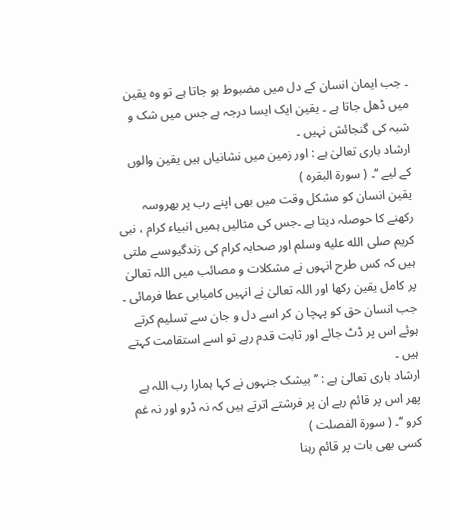۔ جب ایمان انسان کے دل میں مضبوط ہو جاتا ہے تو وہ یقین میں ڈھل جاتا ہے ۔ یقین ایک ایسا درجہ ہے جس میں شک و شبہ کی گنجائش نہیں ۔
ارشاد باری تعالیٰ ہے : اور زمین میں نشانیاں ہیں یقین والوں کے لیے ‘‘۔ ( سورۃ البقرہ )
یقین انسان کو مشکل وقت میں بھی اپنے رب پر بھروسہ رکھنے کا حوصلہ دیتا ہے ۔جس کی مثالیں ہمیں انبیاء کرام ، نبی کریم صلى الله عليه وسلم اور صحابہ کرام کی زندگیوںسے ملتی ہیں کہ کس طرح انہوں نے مشکلات و مصائب میں اللہ تعالیٰ پر کامل یقین رکھا اور اللہ تعالیٰ نے انہیں کامیابی عطا فرمائی ۔ جب انسان حق کو پہچا ن کر اسے دل و جان سے تسلیم کرتے ہوئے اس پر ڈٹ جائے اور ثابت قدم رہے تو اسے استقامت کہتے ہیں ۔
ارشاد باری تعالیٰ ہے : ’’ بیشک جنہوں نے کہا ہمارا رب اللہ ہے پھر اس پر قائم رہے ان پر فرشتے اترتے ہیں کہ نہ ڈرو اور نہ غم کرو ‘‘۔ ( سورۃ الفصلت )
کسی بھی بات پر قائم رہنا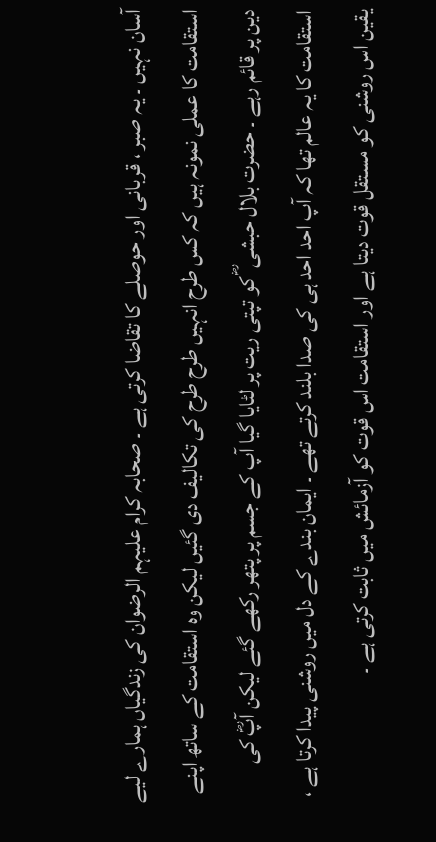آسان نہیں ۔ یہ صبر ، قربانی اور حوصلے کا تقاضا کرتی ہے ۔ صحابہ کرام علیہم الرضوان کی زندگیاں ہمارے لیے استقامت کا عملی نمونہ ہیں کہ کس طرح انہیں طرح طرح کی تکالیف دی گئیں لیکن وہ استقامت کے ساتھ اپنے دین پر قائم رہے ۔ حضرت بلال حبشی ؓ کو تپتی ریت پر لٹایا گیا آپ کے جسم پر پتھر رکھے گئے لیکن آپؓ کی استقامت کا یہ عالم تھا کہ آپ احد احد ہی کی صدا بلند کرتے تھے ۔ ایمان بندے کے دل میں روشنی پیدا کرتا ہے ، یقین اس روشنی کو مستقل قوت دیتا ہے اور استقامت اس قوت کو آزمائش میں ثابت کرتی ہے ۔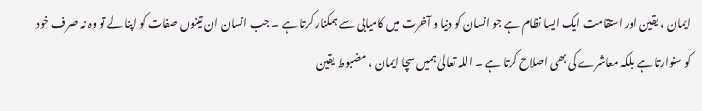ایمان ، یقین اور استقامت ایک ایسا نظام ہے جو انسان کو دنیا و آخرت میں کامیابی سے ہمکنار کرتا ہے ۔ جب انسان ان تینوں صفات کو اپنا لے تو وہ نہ صرف خود کو سنوارتا ہے بلکہ معاشرے کی بھی اصلاح کرتا ہے ۔ اللہ تعالیٰ ہمیں سچا ایمان ، مضبوط یقین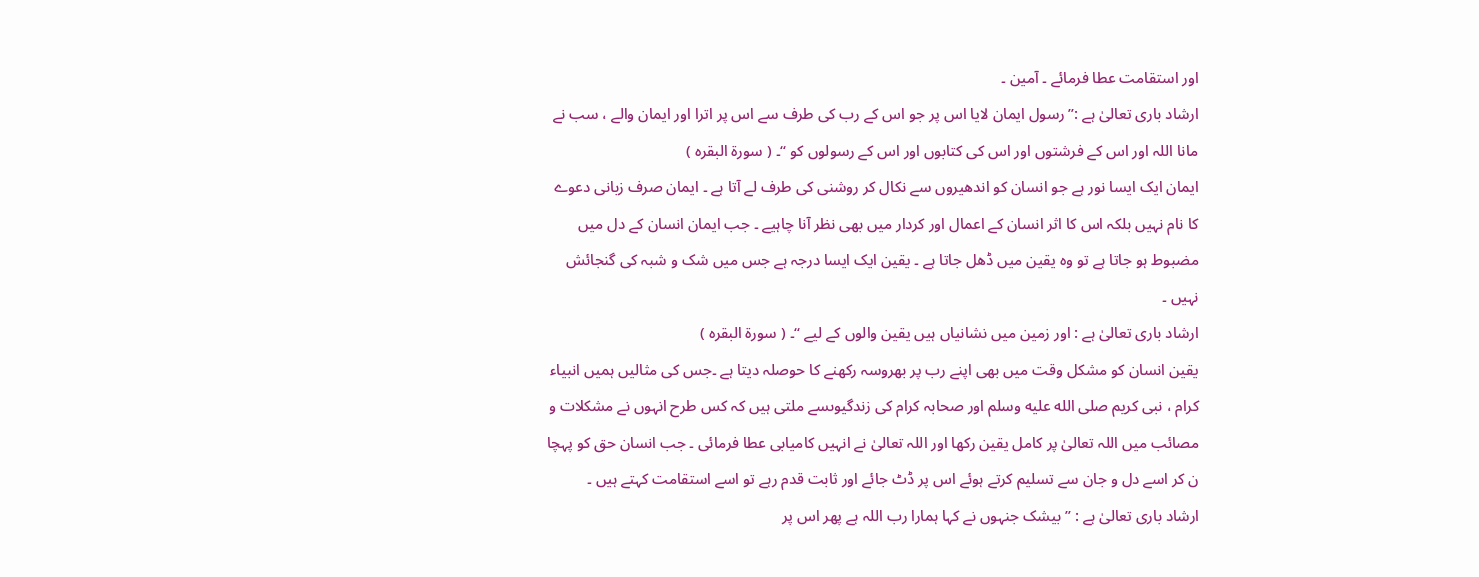اور استقامت عطا فرمائے ۔ آمین ۔
ارشاد باری تعالیٰ ہے :’’ رسول ایمان لایا اس پر جو اس کے رب کی طرف سے اس پر اترا اور ایمان والے ، سب نے مانا اللہ اور اس کے فرشتوں اور اس کی کتابوں اور اس کے رسولوں کو ‘‘۔ ( سورۃ البقرہ )
ایمان ایک ایسا نور ہے جو انسان کو اندھیروں سے نکال کر روشنی کی طرف لے آتا ہے ۔ ایمان صرف زبانی دعوے کا نام نہیں بلکہ اس کا اثر انسان کے اعمال اور کردار میں بھی نظر آنا چاہیے ۔ جب ایمان انسان کے دل میں مضبوط ہو جاتا ہے تو وہ یقین میں ڈھل جاتا ہے ۔ یقین ایک ایسا درجہ ہے جس میں شک و شبہ کی گنجائش نہیں ۔
ارشاد باری تعالیٰ ہے : اور زمین میں نشانیاں ہیں یقین والوں کے لیے ‘‘۔ ( سورۃ البقرہ )
یقین انسان کو مشکل وقت میں بھی اپنے رب پر بھروسہ رکھنے کا حوصلہ دیتا ہے ۔جس کی مثالیں ہمیں انبیاء کرام ، نبی کریم صلى الله عليه وسلم اور صحابہ کرام کی زندگیوںسے ملتی ہیں کہ کس طرح انہوں نے مشکلات و مصائب میں اللہ تعالیٰ پر کامل یقین رکھا اور اللہ تعالیٰ نے انہیں کامیابی عطا فرمائی ۔ جب انسان حق کو پہچا ن کر اسے دل و جان سے تسلیم کرتے ہوئے اس پر ڈٹ جائے اور ثابت قدم رہے تو اسے استقامت کہتے ہیں ۔
ارشاد باری تعالیٰ ہے : ’’ بیشک جنہوں نے کہا ہمارا رب اللہ ہے پھر اس پر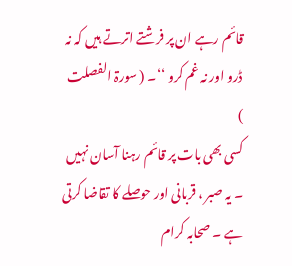قائم رہے ان پر فرشتے اترتے ہیں کہ نہ ڈرو اور نہ غم کرو ‘‘۔ ( سورۃ الفصلت )
کسی بھی بات پر قائم رہنا آسان نہیں ۔ یہ صبر ، قربانی اور حوصلے کا تقاضا کرتی ہے ۔ صحابہ کرام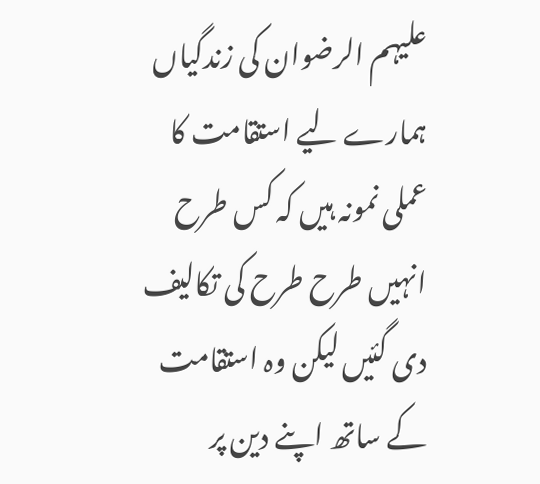علیہم الرضوان کی زندگیاں ہمارے لیے استقامت کا عملی نمونہ ہیں کہ کس طرح انہیں طرح طرح کی تکالیف دی گئیں لیکن وہ استقامت کے ساتھ اپنے دین پر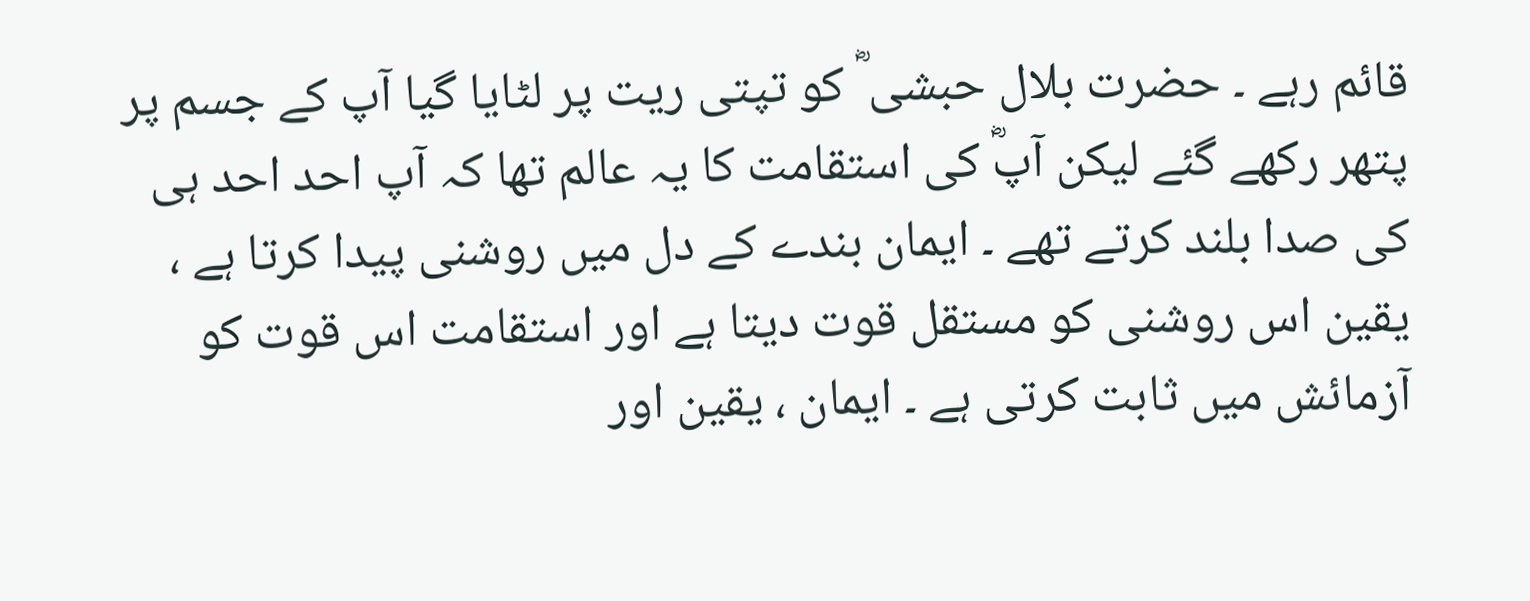قائم رہے ۔ حضرت بلال حبشی ؓ کو تپتی ریت پر لٹایا گیا آپ کے جسم پر پتھر رکھے گئے لیکن آپؓ کی استقامت کا یہ عالم تھا کہ آپ احد احد ہی کی صدا بلند کرتے تھے ۔ ایمان بندے کے دل میں روشنی پیدا کرتا ہے ، یقین اس روشنی کو مستقل قوت دیتا ہے اور استقامت اس قوت کو آزمائش میں ثابت کرتی ہے ۔ ایمان ، یقین اور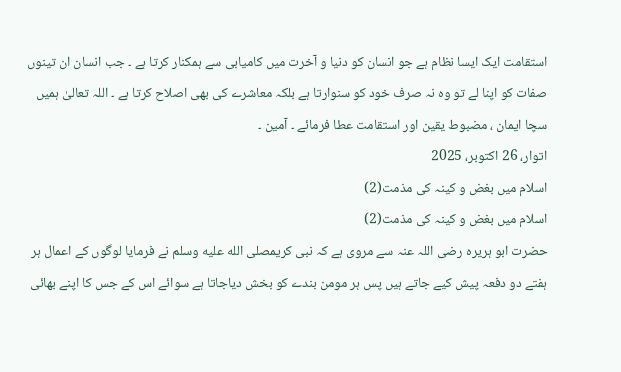استقامت ایک ایسا نظام ہے جو انسان کو دنیا و آخرت میں کامیابی سے ہمکنار کرتا ہے ۔ جب انسان ان تینوں صفات کو اپنا لے تو وہ نہ صرف خود کو سنوارتا ہے بلکہ معاشرے کی بھی اصلاح کرتا ہے ۔ اللہ تعالیٰ ہمیں سچا ایمان ، مضبوط یقین اور استقامت عطا فرمائے ۔ آمین ۔
اتوار، 26 اکتوبر، 2025
اسلام میں بغض و کینہ کی مذمت(2)
اسلام میں بغض و کینہ کی مذمت(2)
حضرت ابو ہریرہ رضی اللہ عنہ سے مروی ہے کہ نبی کریمصلى الله عليه وسلم نے فرمایا لوگوں کے اعمال ہر ہفتے دو دفعہ پیش کیے جاتے ہیں پس ہر مومن بندے کو بخش دیاجاتا ہے سوائے اس کے جس کا اپنے بھائی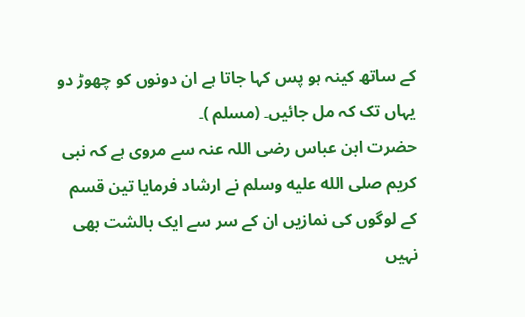کے ساتھ کینہ ہو پس کہا جاتا ہے ان دونوں کو چھوڑ دو یہاں تک کہ مل جائیں۔ (مسلم )۔
حضرت ابن عباس رضی اللہ عنہ سے مروی ہے کہ نبی کریم صلى الله عليه وسلم نے ارشاد فرمایا تین قسم کے لوگوں کی نمازیں ان کے سر سے ایک بالشت بھی نہیں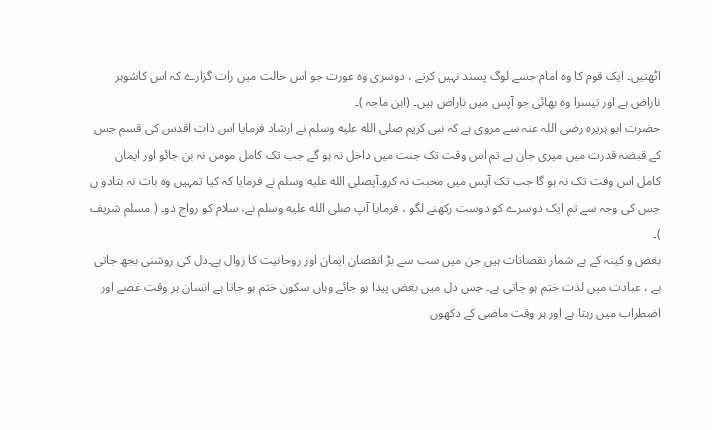اٹھتیں۔ ایک قوم کا وہ امام جسے لوگ پسند نہیں کرتے ، دوسری وہ عورت جو اس حالت میں رات گزارے کہ اس کاشوہر ناراض ہے اور تیسرا وہ بھائی جو آپس میں ناراض ہیں۔ (ابن ماجہ )۔
حضرت ابو ہریرہ رضی اللہ عنہ سے مروی ہے کہ نبی کریم صلى الله عليه وسلم نے ارشاد فرمایا اس ذات اقدس کی قسم جس کے قبضہ قدرت میں میری جان ہے تم اس وقت تک جنت میں داخل نہ ہو گے جب تک کامل مومن نہ بن جائو اور ایمان کامل اس وقت تک نہ ہو گا جب تک آپس میں محبت نہ کرو۔آپصلى الله عليه وسلم نے فرمایا کہ کیا تمہیں وہ بات نہ بتادو ں جس کی وجہ سے تم ایک دوسرے کو دوست رکھنے لگو ، فرمایا آپ صلى الله عليه وسلم نے، سلام کو رواج دو۔ ( مسلم شریف )۔
بغض و کینہ کے بے شمار نقصانات ہیں جن میں سب سے بڑ انقصان ایمان اور روحانیت کا زوال ہے۔دل کی روشنی بجھ جاتی ہے ، عبادت میں لذت ختم ہو جاتی ہے۔ جس دل میں بغض پیدا ہو جائے وہاں سکون ختم ہو جاتا ہے انسان ہر وقت غصے اور اضطراب میں رہتا ہے اور ہر وقت ماضی کے دکھوں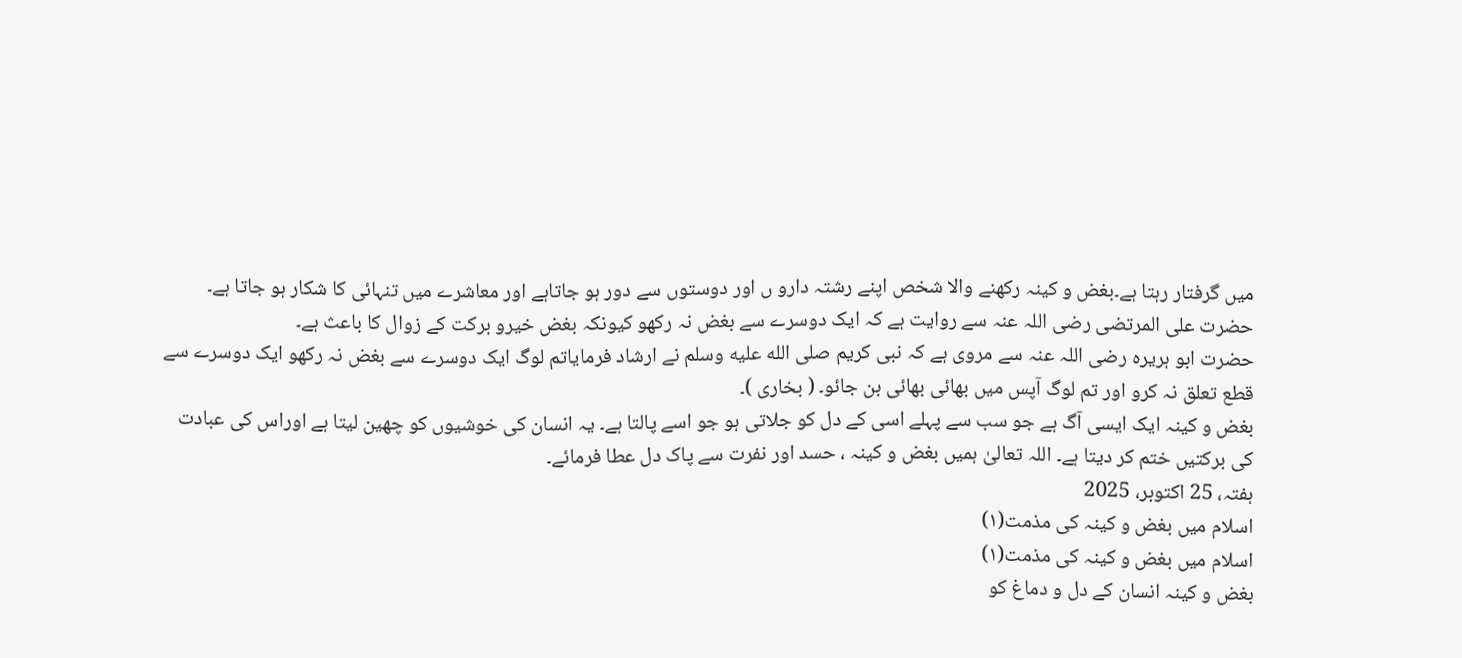میں گرفتار رہتا ہے۔بغض و کینہ رکھنے والا شخص اپنے رشتہ دارو ں اور دوستوں سے دور ہو جاتاہے اور معاشرے میں تنہائی کا شکار ہو جاتا ہے۔
حضرت علی المرتضی رضی اللہ عنہ سے روایت ہے کہ ایک دوسرے سے بغض نہ رکھو کیونکہ بغض خیرو برکت کے زوال کا باعث ہے۔
حضرت ابو ہریرہ رضی اللہ عنہ سے مروی ہے کہ نبی کریم صلى الله عليه وسلم نے ارشاد فرمایاتم لوگ ایک دوسرے سے بغض نہ رکھو ایک دوسرے سے قطع تعلق نہ کرو اور تم لوگ آپس میں بھائی بھائی بن جائو۔ ( بخاری )۔
بغض و کینہ ایک ایسی آگ ہے جو سب سے پہلے اسی کے دل کو جلاتی ہو جو اسے پالتا ہے۔ یہ انسان کی خوشیوں کو چھین لیتا ہے اوراس کی عبادت کی برکتیں ختم کر دیتا ہے۔ اللہ تعالیٰ ہمیں بغض و کینہ ، حسد اور نفرت سے پاک دل عطا فرمائے۔
ہفتہ، 25 اکتوبر، 2025
اسلام میں بغض و کینہ کی مذمت(۱)
اسلام میں بغض و کینہ کی مذمت(۱)
بغض و کینہ انسان کے دل و دماغ کو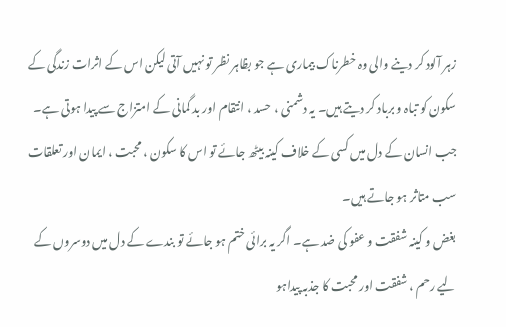زہر آلود کر دینے والی وہ خطرناک بیماری ہے جو بظاہر نظر تو نہیں آتی لیکن اس کے اثرات زندگی کے سکون کو تباہ و برباد کر دیتے ہیں۔ یہ دشمنی ، حسد ، انتقام اور بد گمانی کے امتزاج سے پیدا ہوتی ہے۔ جب انسان کے دل میں کسی کے خلاف کینہ بیٹھ جائے تو اس کا سکون ، محبت ، ایمان اور تعلقات سب متاثر ہو جاتے ہیں۔
بغض و کینہ شفقت و عفو کی ضد ہے۔ اگر یہ برائی ختم ہو جائے تو بندے کے دل میں دوسروں کے لیے رحم ، شفقت اور محبت کا جذبہ پیداہو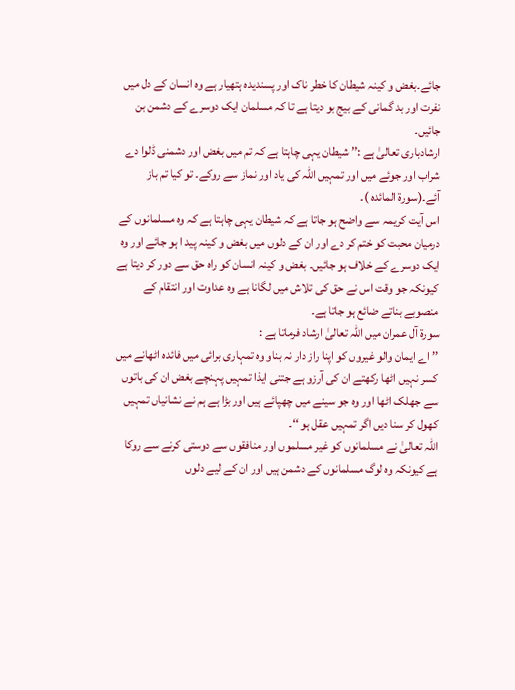جائے۔بغض و کینہ شیطان کا خطر ناک اور پسندیدہ ہتھیار ہے وہ انسان کے دل میں نفرت اور بد گمانی کے بیج بو دیتا ہے تا کہ مسلمان ایک دوسرے کے دشمن بن جائیں۔
ارشادباری تعالیٰ ہے :’’ شیطان یہی چاہتا ہے کہ تم میں بغض اور دشمنی ڈلوا دے شراب اور جوئے میں اور تمہیں اللہ کی یاد اور نماز سے روکے۔ تو کیا تم باز آئے۔(سورۃ المائدہ )۔
اس آیت کریمہ سے واضح ہو جاتا ہے کہ شیطان یہی چاہتا ہے کہ وہ مسلمانوں کے درمیان محبت کو ختم کر دے اور ان کے دلوں میں بغض و کینہ پید ا ہو جائے اور وہ ایک دوسرے کے خلاف ہو جائیں۔ بغض و کینہ انسان کو راہ حق سے دور کر دیتا ہے کیونکہ جو وقت اس نے حق کی تلاش میں لگانا ہے وہ عداوت اور انتقام کے منصوبے بناتے ضائع ہو جاتا ہے۔
سورۃ آل عمران میں اللہ تعالیٰ ارشاد فرماتا ہے :
’’ اے ایمان والو غیروں کو اپنا راز دار نہ بناو وہ تمہاری برائی میں فائدہ اٹھانے میں کسر نہیں اٹھا رکھتے ان کی آرزو ہے جتنی ایذا تمہیں پہنچے بغض ان کی باتوں سے جھلک اٹھا اور وہ جو سینے میں چھپائے ہیں اور بڑا ہے ہم نے نشانیاں تمہیں کھول کر سنا دیں اگر تمہیں عقل ہو ‘‘۔
اللہ تعالیٰ نے مسلمانوں کو غیر مسلموں اور منافقوں سے دوستی کرنے سے روکا ہے کیونکہ وہ لوگ مسلمانوں کے دشمن ہیں اور ان کے لیے دلوں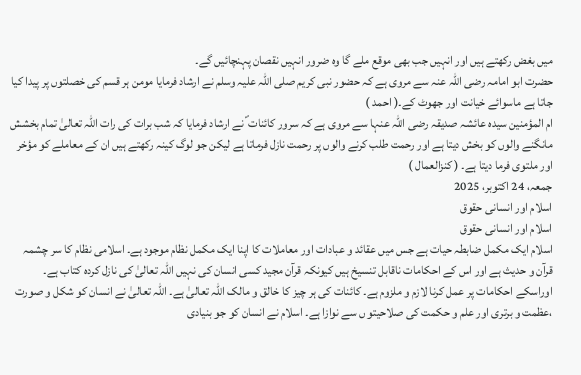میں بغض رکھتے ہیں اور انہیں جب بھی موقع ملے گا وہ ضرور انہیں نقصان پہنچائیں گے۔
حضرت ابو امامہ رضی اللہ عنہ سے مروی ہے کہ حضور نبی کریم صلی اللہ علیہ وسلم نے ارشاد فرمایا مومن ہر قسم کی خصلتوں پر پیدا کیا جاتا ہے ماسوائے خیانت اور جھوٹ کے۔( احمد )
ام المؤمنین سیدہ عائشہ صدیقہ رضی اللہ عنہا سے مروی ہے کہ سرور کائنات ؐ نے ارشاد فرمایا کہ شب برات کی رات اللہ تعالیٰ تمام بخشش مانگنے والوں کو بخش دیتا ہے اور رحمت طلب کرنے والوں پر رحمت نازل فرماتا ہے لیکن جو لوگ کینہ رکھتے ہیں ان کے معاملے کو مؤخر اور ملتوی فرما دیتا ہے۔ ( کنزالعمال )
جمعہ، 24 اکتوبر، 2025
اسلام اور انسانی حقوق
اسلام اور انسانی حقوق
اسلام ایک مکمل ضابطہ حیات ہے جس میں عقائد و عبادات اور معاملات کا اپنا ایک مکمل نظام موجود ہے۔ اسلامی نظام کا سر چشمہ قرآن و حدیث ہے اور اس کے احکامات ناقابل تنسیخ ہیں کیونکہ قرآن مجید کسی انسان کی نہیں اللہ تعالیٰ کی نازل کردہ کتاب ہے۔ اوراسکے احکامات پر عمل کرنا لازم و ملزوم ہے۔ کائنات کی ہر چیز کا خالق و مالک اللہ تعالیٰ ہے۔ اللہ تعالیٰ نے انسان کو شکل و صورت ،عظمت و برتری اور علم و حکمت کی صلاحیتو ں سے نوازا ہے۔ اسلام نے انسان کو جو بنیادی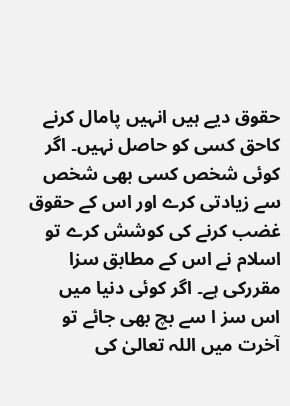حقوق دیے ہیں انہیں پامال کرنے کاحق کسی کو حاصل نہیں۔ اگر کوئی شخص کسی بھی شخص سے زیادتی کرے اور اس کے حقوق غضب کرنے کی کوشش کرے تو اسلام نے اس کے مطابق سزا مقررکی ہے۔ اگر کوئی دنیا میں اس سز ا سے بچ بھی جائے تو آخرت میں اللہ تعالیٰ کی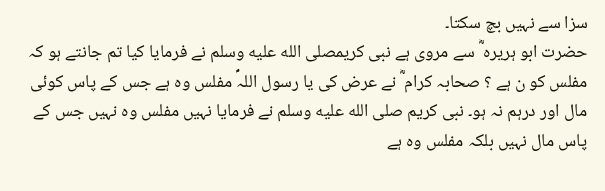سزا سے نہیں بچ سکتا۔
حضرت ابو ہریرہ ؓ سے مروی ہے نبی کریمصلى الله عليه وسلم نے فرمایا کیا تم جانتے ہو کہ مفلس کو ن ہے ؟ صحابہ کرام ؓ نے عرض کی یا رسول اللہؐ مفلس وہ ہے جس کے پاس کوئی مال اور درہم نہ ہو۔ نبی کریم صلى الله عليه وسلم نے فرمایا نہیں مفلس وہ نہیں جس کے پاس مال نہیں بلکہ مفلس وہ ہے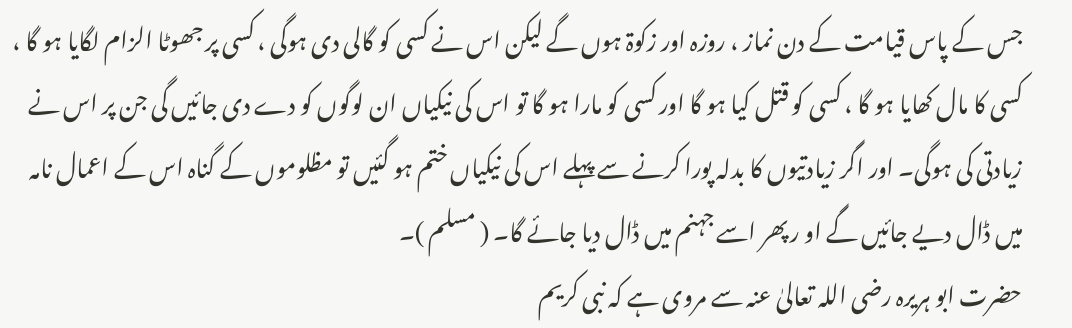جس کے پاس قیامت کے دن نماز ، روزہ اور زکوۃ ہوں گے لیکن اس نے کسی کو گالی دی ہوگی ، کسی پر جھوٹا الزام لگایا ہو گا ، کسی کا مال کھایا ہو گا ، کسی کو قتل کیا ہو گا اور کسی کو مارا ہو گا تو اس کی نیکیاں ان لوگوں کو دے دی جائیں گی جن پر اس نے زیادتی کی ہوگی۔ اور اگر زیادتیوں کا بدلہ پورا کرنے سے پہلے اس کی نیکیاں ختم ہو گئیں تو مظلوموں کے گناہ اس کے اعمال نامہ میں ڈال دیے جائیں گے او ر پھر اسے جہنم میں ڈال دیا جائے گا۔ ( مسلم )۔
حضرت ابو ہریرہ رضی اللہ تعالیٰ عنہ سے مروی ہے کہ نبی کریم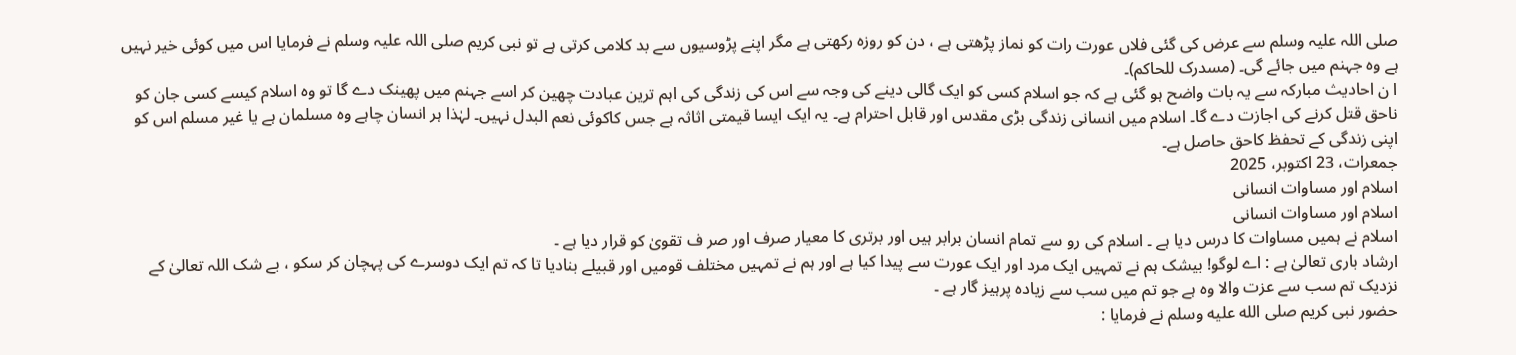صلی اللہ علیہ وسلم سے عرض کی گئی فلاں عورت رات کو نماز پڑھتی ہے ، دن کو روزہ رکھتی ہے مگر اپنے پڑوسیوں سے بد کلامی کرتی ہے تو نبی کریم صلی اللہ علیہ وسلم نے فرمایا اس میں کوئی خیر نہیں ہے وہ جہنم میں جائے گی۔ (مسدرک للحاکم)۔
ا ن احادیث مبارکہ سے یہ بات واضح ہو گئی ہے کہ جو اسلام کسی کو ایک گالی دینے کی وجہ سے اس کی زندگی کی اہم ترین عبادت چھین کر اسے جہنم میں پھینک دے گا تو وہ اسلام کیسے کسی جان کو ناحق قتل کرنے کی اجازت دے گا۔ اسلام میں انسانی زندگی بڑی مقدس اور قابل احترام ہے۔ یہ ایک ایسا قیمتی اثاثہ ہے جس کاکوئی نعم البدل نہیں۔ لہٰذا ہر انسان چاہے وہ مسلمان ہے یا غیر مسلم اس کو اپنی زندگی کے تحفظ کاحق حاصل ہے۔
جمعرات، 23 اکتوبر، 2025
اسلام اور مساوات انسانی
اسلام اور مساوات انسانی
اسلام نے ہمیں مساوات کا درس دیا ہے ۔ اسلام کی رو سے تمام انسان برابر ہیں اور برتری کا معیار صرف اور صر ف تقویٰ کو قرار دیا ہے ۔
ارشاد باری تعالیٰ ہے : اے لوگو! بیشک ہم نے تمہیں ایک مرد اور ایک عورت سے پیدا کیا ہے اور ہم نے تمہیں مختلف قومیں اور قبیلے بنادیا تا کہ تم ایک دوسرے کی پہچان کر سکو ، بے شک اللہ تعالیٰ کے نزدیک تم سب سے عزت والا وہ ہے جو تم میں سب سے زیادہ پرہیز گار ہے ۔
حضور نبی کریم صلى الله عليه وسلم نے فرمایا :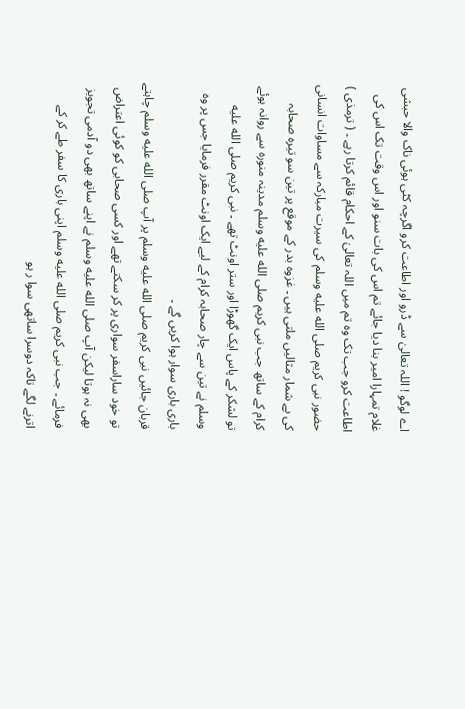اے لوگو ! اللہ تعالیٰ سے ڈرو اور اطاعت کرو اگرچہ کٹی ہوئی ناک والا حبشی غلام تمہارا امیر بنا دیا جائے تم اس کی بات سنو اور اس وقت تک اس کی اطاعت کرو جب تک وہ تم میں اللہ تعالیٰ کے احکام قائم کرتا رہے ۔ ( ترمذی )
حضور نبی کریم صلى الله عليه وسلم کی سیرت مبارکہ سے مساوات انسانی کی بے شمار مثالیں ملتی ہیں ۔ غزوہ بدر کے موقع پر تین سو تیرہ صحابہ کرام کے ساتھ جب نبی کریم صلى الله عليه وسلم مدینہ منورہ سے روانہ ہوئے تو لشکر کے پاس ایک گھوڑا اور ستر اونٹ تھے ۔ نبی کریم صلى الله عليه وسلم نے تین سے چار صحابہ کرام کے لیے ایک اونٹ مقرر فرمایا جس پر وہ باری باری سوار ہوا کریں گے ۔
قربان جائیں نبی کریم صلى الله عليه وسلم پر آپ صلى الله عليه وسلم چاہتے تو خود ساراسفر سواری پر کر سکتے تھے اور کسی صحابی کو کوئی اعتراض بھی نہ ہوتا لیکن آپ صلى الله عليه وسلم نے اپنے ساتھ بھی دو آدمی تجویز فرمائے ۔ جب نبی کریم صلى الله عليه وسلم اپنی باری کا سفر طے کر کے اترنے لگے تاکہ دوسرا ساتھی سوا ر ہو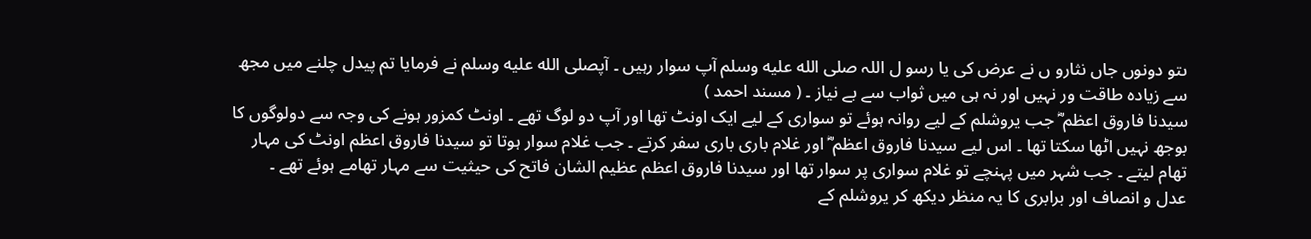ںتو دونوں جاں نثارو ں نے عرض کی یا رسو ل اللہ صلى الله عليه وسلم آپ سوار رہیں ۔ آپصلى الله عليه وسلم نے فرمایا تم پیدل چلنے میں مجھ سے زیادہ طاقت ور نہیں اور نہ ہی میں ثواب سے بے نیاز ۔ ( مسند احمد )
سیدنا فاروق اعظم ؓ جب یروشلم کے لیے روانہ ہوئے تو سواری کے لیے ایک اونٹ تھا اور آپ دو لوگ تھے ۔ اونٹ کمزور ہونے کی وجہ سے دولوگوں کا بوجھ نہیں اٹھا سکتا تھا ۔ اس لیے سیدنا فاروق اعظم ؓ اور غلام باری باری سفر کرتے ۔ جب غلام سوار ہوتا تو سیدنا فاروق اعظم اونٹ کی مہار تھام لیتے ۔ جب شہر میں پہنچے تو غلام سواری پر سوار تھا اور سیدنا فاروق اعظم عظیم الشان فاتح کی حیثیت سے مہار تھامے ہوئے تھے ۔
عدل و انصاف اور برابری کا یہ منظر دیکھ کر یروشلم کے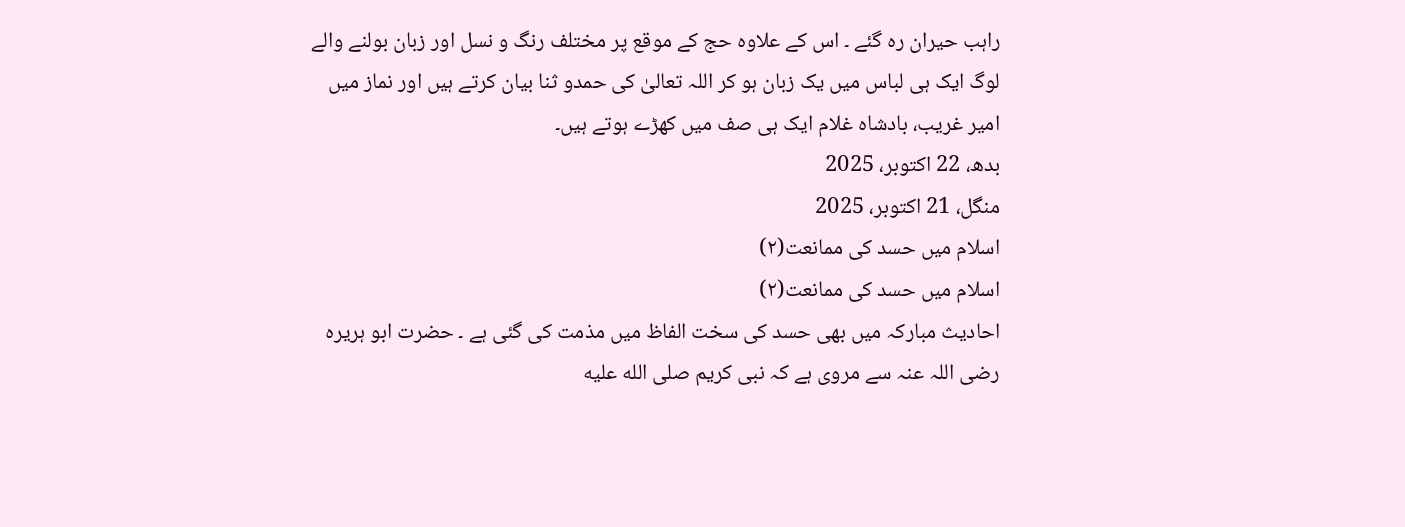راہب حیران رہ گئے ۔ اس کے علاوہ حج کے موقع پر مختلف رنگ و نسل اور زبان بولنے والے لوگ ایک ہی لباس میں یک زبان ہو کر اللہ تعالیٰ کی حمدو ثنا بیان کرتے ہیں اور نماز میں امیر غریب، بادشاہ غلام ایک ہی صف میں کھڑے ہوتے ہیں۔
بدھ، 22 اکتوبر، 2025
منگل، 21 اکتوبر، 2025
اسلام میں حسد کی ممانعت(۲)
اسلام میں حسد کی ممانعت(۲)
احادیث مبارکہ میں بھی حسد کی سخت الفاظ میں مذمت کی گئی ہے ۔ حضرت ابو ہریرہ رضی اللہ عنہ سے مروی ہے کہ نبی کریم صلى الله عليه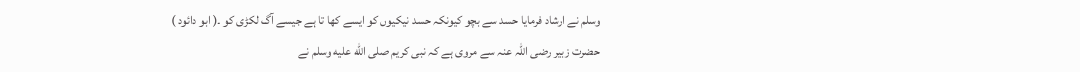وسلم نے ارشاد فرمایا حسد سے بچو کیونکہ حسد نیکیوں کو ایسے کھا تا ہے جیسے آگ لکڑی کو ۔( ابو دائود )
حضرت زبیر رضی اللہ عنہ سے مروی ہے کہ نبی کریم صلى الله عليه وسلم نے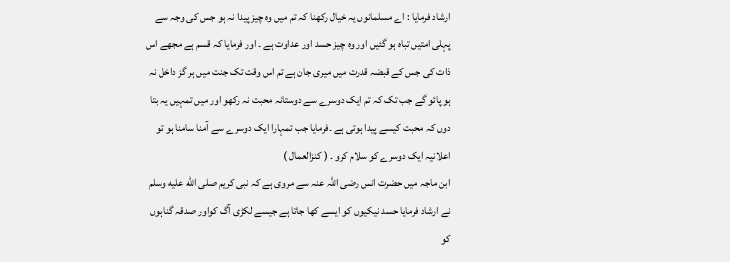ارشاد فرمایا : اے مسلمانوں یہ خیال رکھنا کہ تم میں وہ چیز پیدا نہ ہو جس کی وجہ سے پہلی امتیں تباہ ہو گئیں اور وہ چیز حسد اور عداوت ہے ۔ اور فرمایا کہ قسم ہے مجھے اس ذات کی جس کے قبضہ قدرت میں میری جان ہے تم اس وقت تک جنت میں ہر گز داخل نہ ہو پائو گے جب تک کہ تم ایک دوسرے سے دوستانہ محبت نہ رکھو اور میں تمہیں یہ بتا دوں کہ محبت کیسے پیدا ہوتی ہے ۔فرمایا جب تمہارا ایک دوسرے سے آمنا سامنا ہو تو اعلانیہ ایک دوسرے کو سلام کرو ۔ ( کنزالعمال )
ابن ماجہ میں حضرت انس رضی اللہ عنہ سے مروی ہے کہ نبی کریم صلى الله عليه وسلم نے ارشاد فرمایا حسد نیکیوں کو ایسے کھا جاتا ہے جیسے لکڑی آگ کواور صدقہ گناہوں کو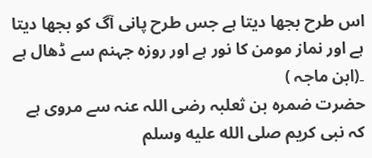اس طرح بجھا دیتا ہے جس طرح پانی آگ کو بجھا دیتا ہے اور نماز مومن کا نور ہے اور روزہ جہنم سے ڈھال ہے ۔(ابن ماجہ )
حضرت ضمرہ بن ثعلبہ رضی اللہ عنہ سے مروی ہے کہ نبی کریم صلى الله عليه وسلم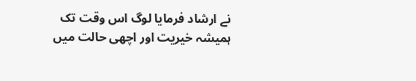نے ارشاد فرمایا لوگ اس وقت تک ہمیشہ خیریت اور اچھی حالت میں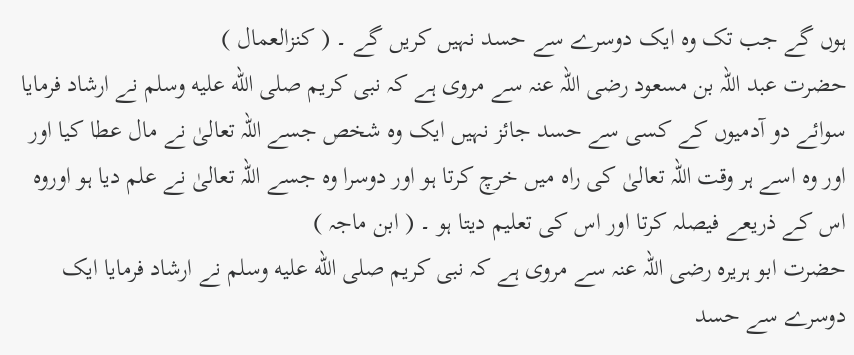ہوں گے جب تک وہ ایک دوسرے سے حسد نہیں کریں گے ۔ ( کنزالعمال )
حضرت عبد اللہ بن مسعود رضی اللہ عنہ سے مروی ہے کہ نبی کریم صلى الله عليه وسلم نے ارشاد فرمایا سوائے دو آدمیوں کے کسی سے حسد جائز نہیں ایک وہ شخص جسے اللہ تعالیٰ نے مال عطا کیا اور اور وہ اسے ہر وقت اللہ تعالیٰ کی راہ میں خرچ کرتا ہو اور دوسرا وہ جسے اللہ تعالیٰ نے علم دیا ہو اوروہ اس کے ذریعے فیصلہ کرتا اور اس کی تعلیم دیتا ہو ۔ ( ابن ماجہ )
حضرت ابو ہریرہ رضی اللہ عنہ سے مروی ہے کہ نبی کریم صلى الله عليه وسلم نے ارشاد فرمایا ایک دوسرے سے حسد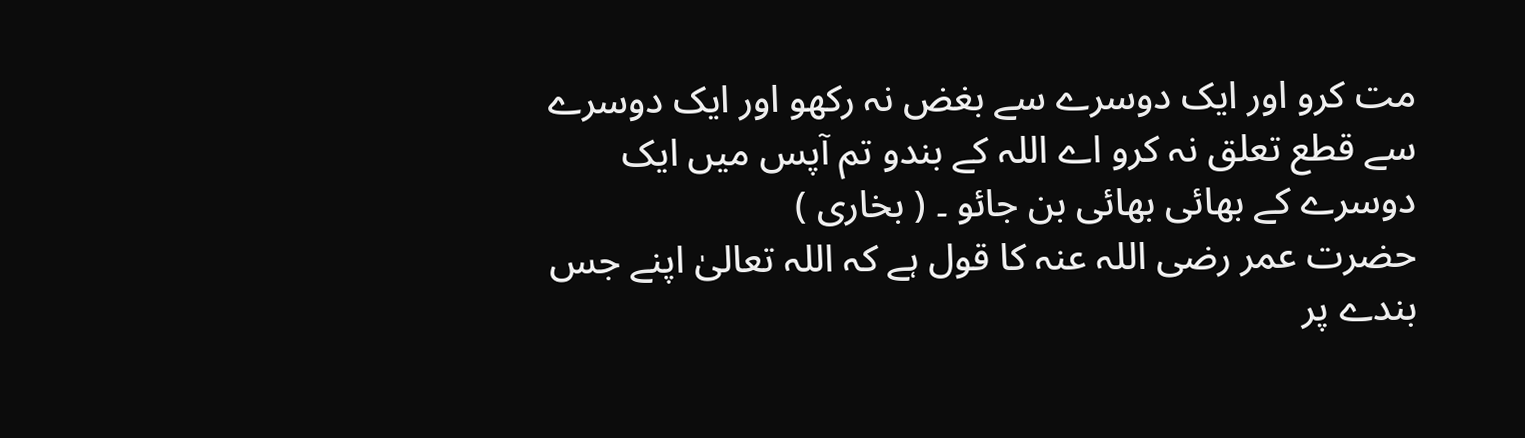مت کرو اور ایک دوسرے سے بغض نہ رکھو اور ایک دوسرے سے قطع تعلق نہ کرو اے اللہ کے بندو تم آپس میں ایک دوسرے کے بھائی بھائی بن جائو ۔ ( بخاری )
حضرت عمر رضی اللہ عنہ کا قول ہے کہ اللہ تعالیٰ اپنے جس بندے پر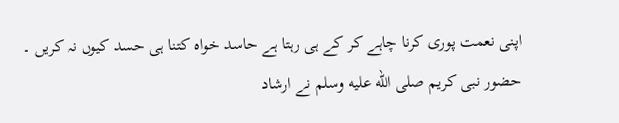اپنی نعمت پوری کرنا چاہے کر کے ہی رہتا ہے حاسد خواہ کتنا ہی حسد کیوں نہ کریں ۔
حضور نبی کریم صلى الله عليه وسلم نے ارشاد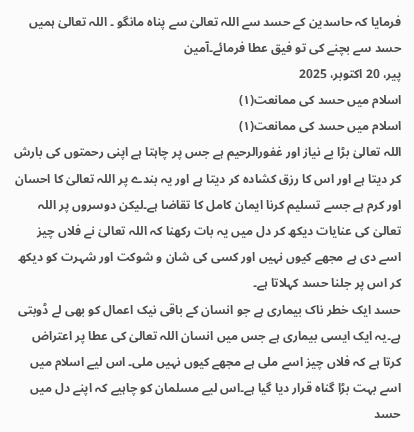فرمایا کہ حاسدین کے حسد سے اللہ تعالیٰ سے پناہ مانگو ۔ اللہ تعالیٰ ہمیں حسد سے بچنے کی تو فیق عطا فرمائے۔آمین
پیر، 20 اکتوبر، 2025
اسلام میں حسد کی ممانعت(۱)
اسلام میں حسد کی ممانعت(۱)
اللہ تعالیٰ بڑا بے نیاز اور غفورالرحیم ہے جس پر چاہتا ہے اپنی رحمتوں کی بارش کر دیتا ہے اور اس کا رزق کشادہ کر دیتا ہے اور یہ بندے پر اللہ تعالیٰ کا احسان اور کرم ہے جسے تسلیم کرنا ایمان کامل کا تقاضا ہے۔لیکن دوسروں پر اللہ تعالیٰ کی عنایات دیکھ کر دل میں یہ بات رکھنا کہ اللہ تعالیٰ نے فلاں چیز اسے دی ہے مجھے کیوں نہیں اور کسی کی شان و شوکت اور شہرت کو دیکھ کر اس پر جلنا حسد کہلاتا ہے۔
حسد ایک خطر ناک بیماری ہے جو انسان کے باقی نیک اعمال کو بھی لے ڈوبتی ہے۔یہ ایک ایسی بیماری ہے جس میں انسان اللہ تعالیٰ کی عطا پر اعتراض کرتا ہے کہ فلاں چیز اسے ملی ہے مجھے کیوں نہیں ملی۔ اس لیے اسلام میں اسے بہت بڑا گناہ قرار دیا گیا ہے۔اس لیے مسلمان کو چاہیے کہ اپنے دل میں حسد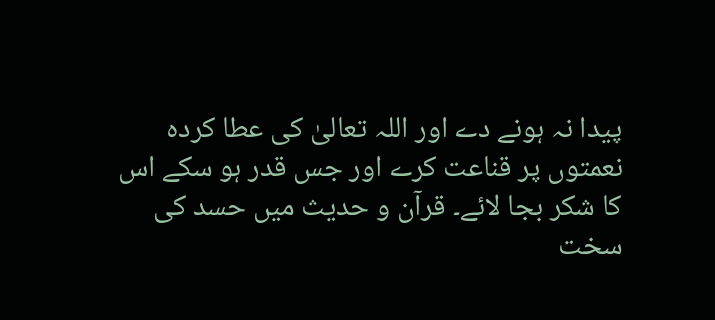پیدا نہ ہونے دے اور اللہ تعالیٰ کی عطا کردہ نعمتوں پر قناعت کرے اور جس قدر ہو سکے اس کا شکر بجا لائے۔ قرآن و حدیث میں حسد کی سخت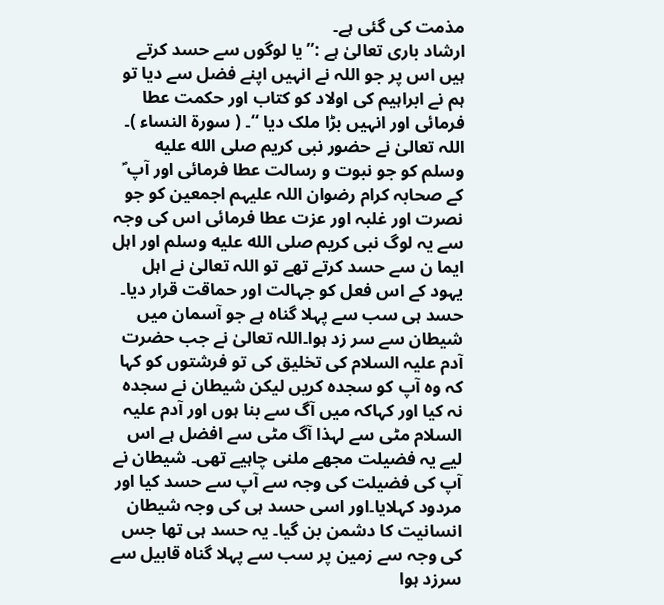مذمت کی گئی ہے۔
ارشاد باری تعالیٰ ہے :’’یا لوگوں سے حسد کرتے ہیں اس پر جو اللہ نے انہیں اپنے فضل سے دیا تو ہم نے ابراہیم کی اولاد کو کتاب اور حکمت عطا فرمائی اور انہیں بڑا ملک دیا ‘‘۔ ( سورۃ النساء )۔
اللہ تعالیٰ نے حضور نبی کریم صلى الله عليه وسلم کو جو نبوت و رسالت عطا فرمائی اور آپ ؐ کے صحابہ کرام رضوان اللہ علیہم اجمعین کو جو نصرت اور غلبہ اور عزت عطا فرمائی اس کی وجہ سے یہ لوگ نبی کریم صلى الله عليه وسلم اور اہل ایما ن سے حسد کرتے تھے تو اللہ تعالیٰ نے اہل یہود کے اس فعل کو جہالت اور حماقت قرار دیا۔ حسد ہی سب سے پہلا گناہ ہے جو آسمان میں شیطان سے سر زد ہوا۔اللہ تعالیٰ نے جب حضرت آدم علیہ السلام کی تخلیق کی تو فرشتوں کو کہا کہ وہ آپ کو سجدہ کریں لیکن شیطان نے سجدہ نہ کیا اور کہاکہ میں آگ سے بنا ہوں اور آدم علیہ السلام مٹی سے لہذا آگ مٹی سے افضل ہے اس لیے یہ فضیلت مجھے ملنی چاہیے تھی۔ شیطان نے آپ کی فضیلت کی وجہ سے آپ سے حسد کیا اور مردود کہلایا۔اور اسی حسد ہی کی وجہ شیطان انسانیت کا دشمن بن گیا۔ یہ حسد ہی تھا جس کی وجہ سے زمین پر سب سے پہلا گناہ قابیل سے سرزد ہوا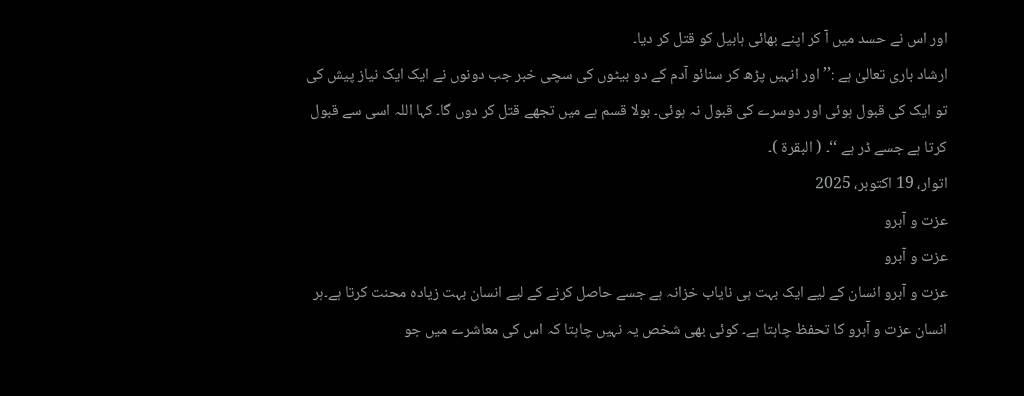اور اس نے حسد میں آ کر اپنے بھائی ہابیل کو قتل کر دیا۔
ارشاد باری تعالیٰ ہے :’’ اور انہیں پڑھ کر سنائو آدم کے دو بیٹوں کی سچی خبر جب دونوں نے ایک ایک نیاز پیش کی تو ایک کی قبول ہوئی اور دوسرے کی قبول نہ ہوئی۔ بولا قسم ہے میں تجھے قتل کر دوں گا۔ کہا اللہ اسی سے قبول کرتا ہے جسے ڈر ہے ‘‘۔ ( البقرۃ )۔
اتوار، 19 اکتوبر، 2025
عزت و آبرو
عزت و آبرو
عزت و آبرو انسان کے لیے ایک بہت ہی نایاب خزانہ ہے جسے حاصل کرنے کے لیے انسان بہت زیادہ محنت کرتا ہے۔ہر انسان عزت و آبرو کا تحفظ چاہتا ہے۔ کوئی بھی شخص یہ نہیں چاہتا کہ اس کی معاشرے میں جو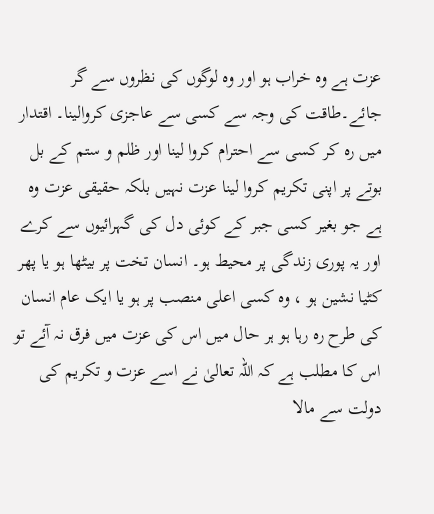عزت ہے وہ خراب ہو اور وہ لوگوں کی نظروں سے گر جائے۔طاقت کی وجہ سے کسی سے عاجزی کروالینا۔ اقتدار میں رہ کر کسی سے احترام کروا لینا اور ظلم و ستم کے بل بوتے پر اپنی تکریم کروا لینا عزت نہیں بلکہ حقیقی عزت وہ ہے جو بغیر کسی جبر کے کوئی دل کی گہرائیوں سے کرے اور یہ پوری زندگی پر محیط ہو۔ انسان تخت پر بیٹھا ہو یا پھر کٹیا نشین ہو ، وہ کسی اعلی منصب پر ہو یا ایک عام انسان کی طرح رہ رہا ہو ہر حال میں اس کی عزت میں فرق نہ آئے تو اس کا مطلب ہے کہ اللہ تعالیٰ نے اسے عزت و تکریم کی دولت سے مالا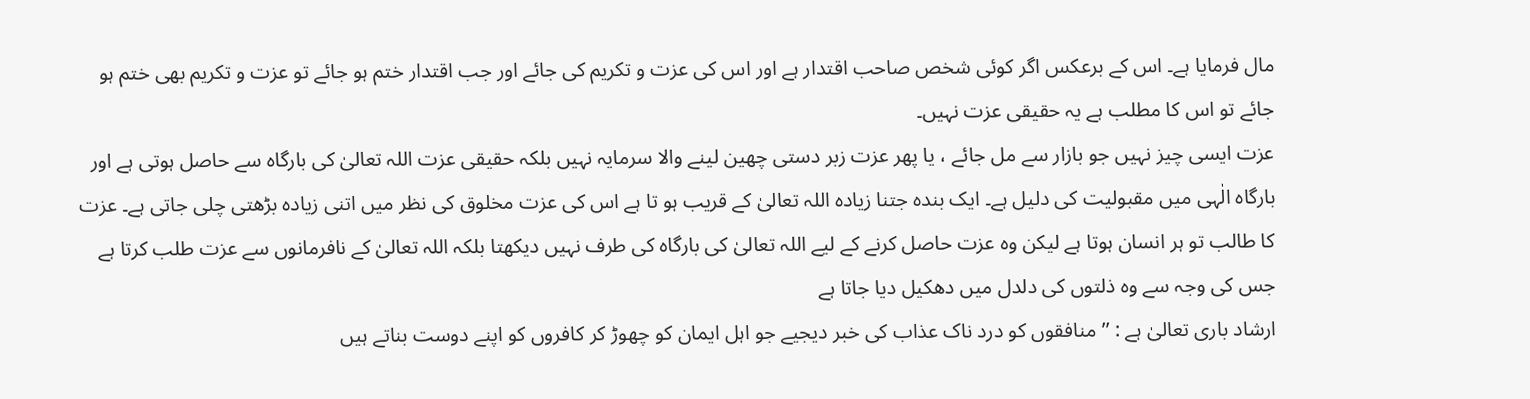مال فرمایا ہے۔ اس کے برعکس اگر کوئی شخص صاحب اقتدار ہے اور اس کی عزت و تکریم کی جائے اور جب اقتدار ختم ہو جائے تو عزت و تکریم بھی ختم ہو جائے تو اس کا مطلب ہے یہ حقیقی عزت نہیں۔
عزت ایسی چیز نہیں جو بازار سے مل جائے ، یا پھر عزت زبر دستی چھین لینے والا سرمایہ نہیں بلکہ حقیقی عزت اللہ تعالیٰ کی بارگاہ سے حاصل ہوتی ہے اور بارگاہ الٰہی میں مقبولیت کی دلیل ہے۔ ایک بندہ جتنا زیادہ اللہ تعالیٰ کے قریب ہو تا ہے اس کی عزت مخلوق کی نظر میں اتنی زیادہ بڑھتی چلی جاتی ہے۔ عزت کا طالب تو ہر انسان ہوتا ہے لیکن وہ عزت حاصل کرنے کے لیے اللہ تعالیٰ کی بارگاہ کی طرف نہیں دیکھتا بلکہ اللہ تعالیٰ کے نافرمانوں سے عزت طلب کرتا ہے جس کی وجہ سے وہ ذلتوں کی دلدل میں دھکیل دیا جاتا ہے
ارشاد باری تعالیٰ ہے : ’’ منافقوں کو درد ناک عذاب کی خبر دیجیے جو اہل ایمان کو چھوڑ کر کافروں کو اپنے دوست بناتے ہیں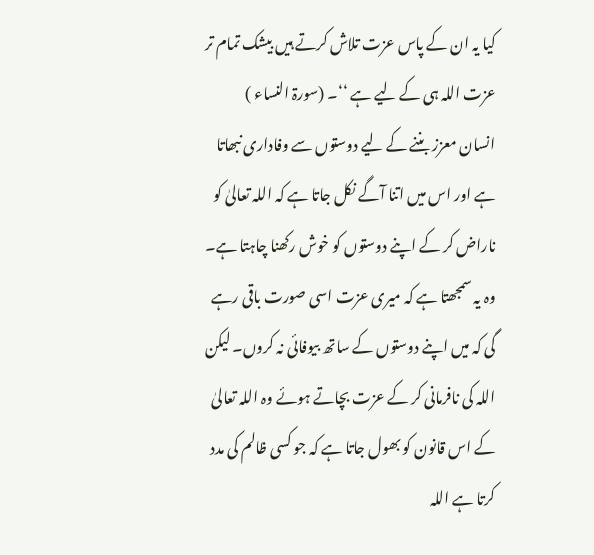کیا یہ ان کے پاس عزت تلاش کرتے ہیں بیشک تمام تر عزت اللہ ہی کے لیے ہے ‘‘۔ (سورۃ النساء )
انسان معزز بننے کے لیے دوستوں سے وفاداری نبھاتا ہے اور اس میں اتنا آگے نکل جاتا ہے کہ اللہ تعالیٰ کو ناراض کر کے اپنے دوستوں کو خوش رکھنا چاہتا ہے۔ وہ یہ سمجھتا ہے کہ میری عزت اسی صورت باقی رہے گی کہ میں اپنے دوستوں کے ساتھ بیوفائی نہ کروں۔ لیکن اللہ کی نافرمانی کر کے عزت بچاتے ہوئے وہ اللہ تعالیٰ کے اس قانون کو بھول جاتا ہے کہ جو کسی ظالم کی مدد کرتا ہے اللہ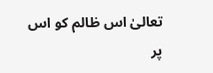تعالیٰ اس ظالم کو اس پر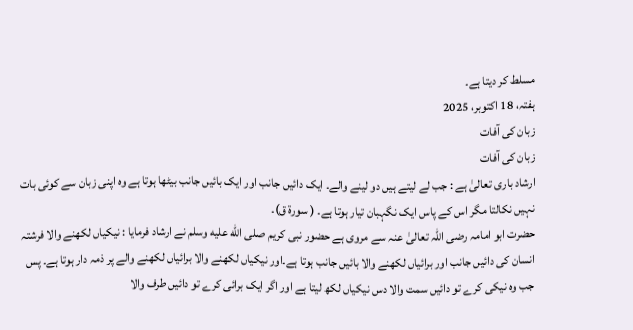مسلط کر دیتا ہے۔
ہفتہ، 18 اکتوبر، 2025
زبان کی آفات
زبان کی آفات
ارشاد باری تعالیٰ ہے : جب لے لیتے ہیں دو لینے والے۔ ایک دائیں جانب اور ایک بائیں جانب بیٹھا ہوتا ہے وہ اپنی زبان سے کوئی بات نہیں نکالتا مگر اس کے پاس ایک نگہبان تیار ہوتا ہے۔ ( سورۃ ق)۔
حضرت ابو امامہ رضی اللہ تعالیٰ عنہ سے مروی ہے حضور نبی کریم صلى الله عليه وسلم نے ارشاد فرمایا : نیکیاں لکھنے والا فرشتہ انسان کی دائیں جانب اور برائیاں لکھنے والا بائیں جانب ہوتا ہے۔اور نیکیاں لکھنے والا برائیاں لکھنے والے پر ذمہ دار ہوتا ہے۔ پس جب وہ نیکی کرے تو دائیں سمت والا دس نیکیاں لکھ لیتا ہے اور اگر ایک برائی کرے تو دائیں طرف والا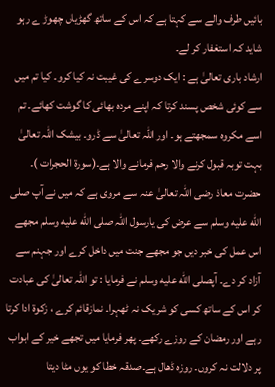بائیں طرف والے سے کہتا ہے کہ اس کے ساتھ گھڑیاں چھوڑ ے رہو شاید کہ استغفار کر لے۔
ارشاد باری تعالیٰ ہے : ایک دوسرے کی غیبت نہ کیا کرو۔ کیا تم میں سے کوئی شخص پسند کرتا کہ اپنے مردہ بھائی کا گوشت کھائے۔ تم اسے مکروہ سمجھتے ہو۔ اور اللہ تعالیٰ سے ڈرو۔ بیشک اللہ تعالیٰ بہت توبہ قبول کرنے والا رحم فرمانے والا ہے۔(سورۃ الحجرات )۔
حضرت معاذ رضی اللہ تعالیٰ عنہ سے مروی ہے کہ میں نے آپ صلى الله عليه وسلم سے عرض کی یارسول اللہ صلى الله عليه وسلم مجھے اس عمل کی خبر دیں جو مجھے جنت میں داخل کرے اور جہنم سے آزاد کر دے۔ آپصلى الله عليه وسلم نے فرمایا : تو اللہ تعالیٰ کی عبادت کر اس کے ساتھ کسی کو شریک نہ ٹھہرا۔ نمازقائم کرے ، زکوۃ ادا کرتا رہے اور رمضان کے روزے رکھے۔ پھر فرمایا میں تجھے خیر کے ابواب پر دلالت نہ کروں۔ روزہ ڈھال ہے۔صدقہ خطا کو یوں مٹا دیتا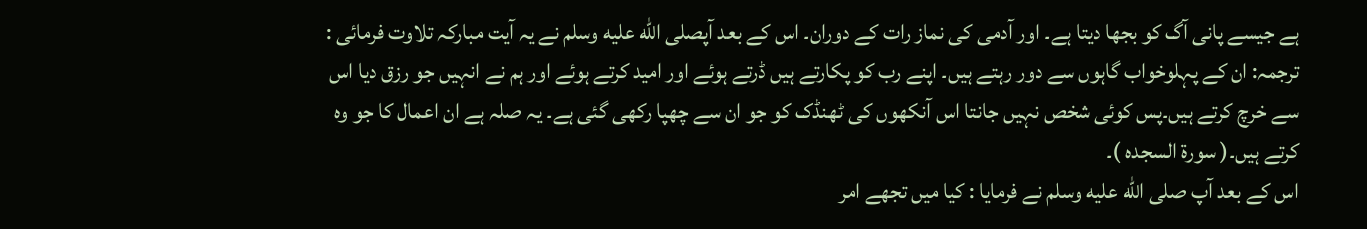ہے جیسے پانی آگ کو بجھا دیتا ہے۔ اور آدمی کی نماز رات کے دوران۔ اس کے بعد آپصلى الله عليه وسلم نے یہ آیت مبارکہ تلاوت فرمائی :
ترجمہ: ان کے پہلوخواب گاہوں سے دور رہتے ہیں۔ اپنے رب کو پکارتے ہیں ڈرتے ہوئے اور امید کرتے ہوئے اور ہم نے انہیں جو رزق دیا اس سے خرچ کرتے ہیں۔پس کوئی شخص نہیں جانتا اس آنکھوں کی ٹھنڈک کو جو ان سے چھپا رکھی گئی ہے۔ یہ صلہ ہے ان اعمال کا جو وہ کرتے ہیں۔( سورۃ السجدہ )۔
اس کے بعد آپ صلى الله عليه وسلم نے فرمایا : کیا میں تجھے امر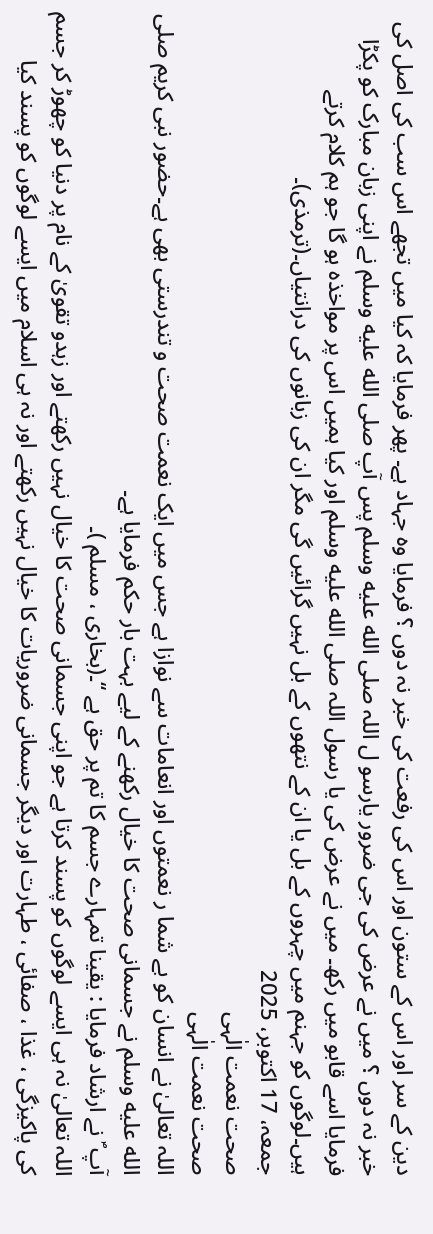دین کے سر اور اس کے ستون اور اس کی رفعت کی خبر نہ دوں ؟ فرمایا وہ جہاد ہے۔ پھر فرمایا کہ کیا میں تجھے اس سب کی اصل کی خبر نہ دوں ؟ میں نے عرض کی جی ضرور یارسو ل اللہ صلى الله عليه وسلم پس آپ صلى الله عليه وسلم نے اپنی زبان مبارک کو پکڑا فرمایا اسے قابو میں رکھ۔ میں نے عرض کی یا رسول اللہ صلى الله عليه وسلم اور کیا ہمیں اس پر مواخذہ ہو گا جو ہم کلام کرتے ہیں۔لوگوں کو جہنم میں چہروں کے بل یا ان کے نتھوں کے بل نہیں گرائیں گی مگر ان کی زبانوں کی درانتیاں۔(ترمذی)۔
جمعہ، 17 اکتوبر، 2025
صحت نعمت الٰہی
صحت نعمت الٰہی
اللہ تعالیٰ نے انسان کو بے شما ر نعمتوں اور انعامات سے نوازا ہے جس میں ایک نعمت صحت و تندرستی بھی ہے۔حضور نبی کریم صلى الله عليه وسلم نے جسمانی صحت کا خیال رکھنے کے لیے بہت بار حکم فرمایا ہے۔
آپ ؐ نے ارشاد فرمایا : یقینا تمہارے جسم کا تم پر حق ہے ‘‘۔(بخاری ، مسلم )۔
اللہ تعالیٰ نہ ہی ایسے لوگوں کو پسند کرتا ہے جو اپنی جسمانی صحت کا خیال نہیں رکھتے اور زہدو تقویٰ کے نام پر دنیا کو چھوڑ کر جسم کی پاکیزگی ، غذا ، صفائی ، طہارت اور دیگر جسمانی ضروریات کا خیال نہیں رکھتے اور نہ ہی اسلام میں ایسے لوگوں کو پسند کیا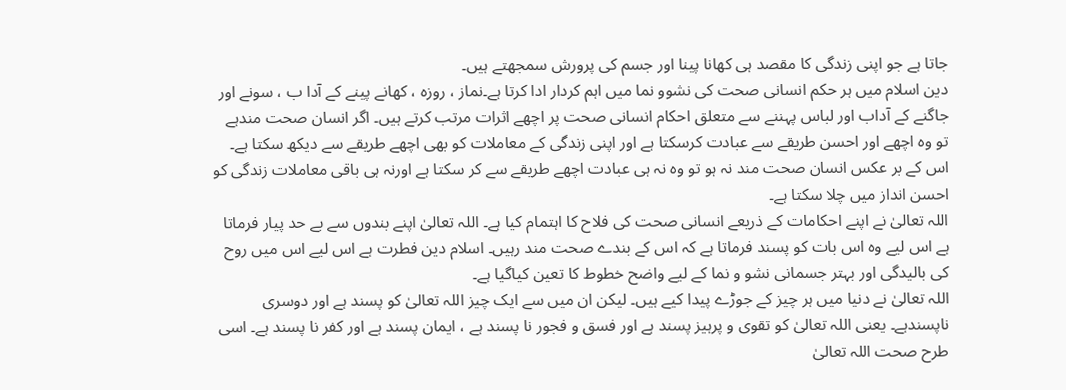جاتا ہے جو اپنی زندگی کا مقصد ہی کھانا پینا اور جسم کی پرورش سمجھتے ہیں۔
دین اسلام میں ہر حکم انسانی صحت کی نشوو نما میں اہم کردار ادا کرتا ہے۔نماز ، روزہ ، کھانے پینے کے آدا ب ، سونے اور جاگنے کے آداب اور لباس پہننے سے متعلق احکام انسانی صحت پر اچھے اثرات مرتب کرتے ہیں۔ اگر انسان صحت مندہے تو وہ اچھے اور احسن طریقے سے عبادت کرسکتا ہے اور اپنی زندگی کے معاملات کو بھی اچھے طریقے سے دیکھ سکتا ہے۔ اس کے بر عکس انسان صحت مند نہ ہو تو وہ نہ ہی عبادت اچھے طریقے سے کر سکتا ہے اورنہ ہی باقی معاملات زندگی کو احسن انداز میں چلا سکتا ہے۔
اللہ تعالیٰ نے اپنے احکامات کے ذریعے انسانی صحت کی فلاح کا اہتمام کیا ہے۔ اللہ تعالیٰ اپنے بندوں سے بے حد پیار فرماتا ہے اس لیے وہ اس بات کو پسند فرماتا ہے کہ اس کے بندے صحت مند رہیں۔ اسلام دین فطرت ہے اس لیے اس میں روح کی بالیدگی اور بہتر جسمانی نشو و نما کے لیے واضح خطوط کا تعین کیاگیا ہے۔
اللہ تعالیٰ نے دنیا میں ہر چیز کے جوڑے پیدا کیے ہیں۔ لیکن ان میں سے ایک چیز اللہ تعالیٰ کو پسند ہے اور دوسری ناپسندہے۔ یعنی اللہ تعالیٰ کو تقوی و پرہیز پسند ہے اور فسق و فجور نا پسند ہے ، ایمان پسند ہے اور کفر نا پسند ہے۔ اسی طرح صحت اللہ تعالیٰ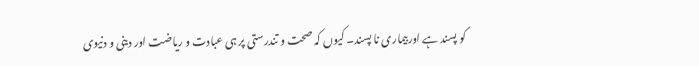کو پسند ہے اوربیماری نا پسند۔ کیوں کہ صحت و تندرستی پر ہی عبادت و ریاضت اور دینی و دنیوی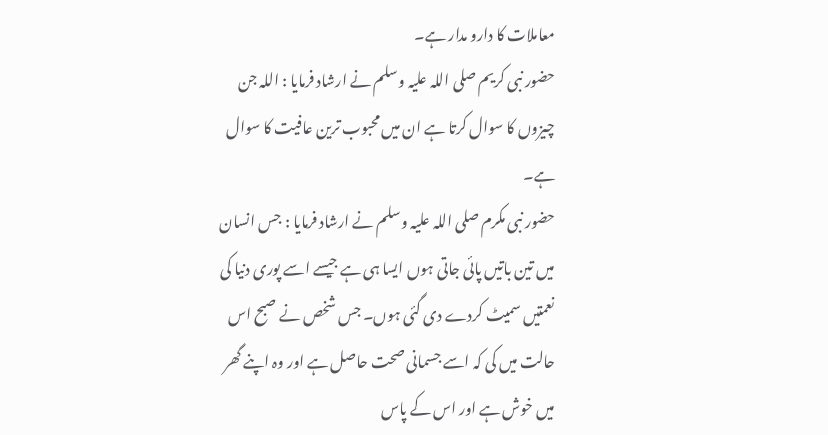معاملات کا دارو مدار ہے۔
حضور نبی کریم صلی اللہ علیہ وسلم نے ارشاد فرمایا : اللہ جن چیزوں کا سوال کرتا ہے ان میں محبوب ترین عافیت کا سوال ہے۔
حضور نبی مکرم صلی اللہ علیہ وسلم نے ارشاد فرمایا : جس انسان میں تین باتیں پائی جاتی ہوں ایسا ہی ہے جیسے اسے پوری دنیا کی نعمتیں سمیٹ کردے دی گئی ہوں۔ جس شخص نے صبح اس حالت میں کی کہ اسے جسمانی صحت حاصل ہے اور وہ اپنے گھر میں خوش ہے اور اس کے پاس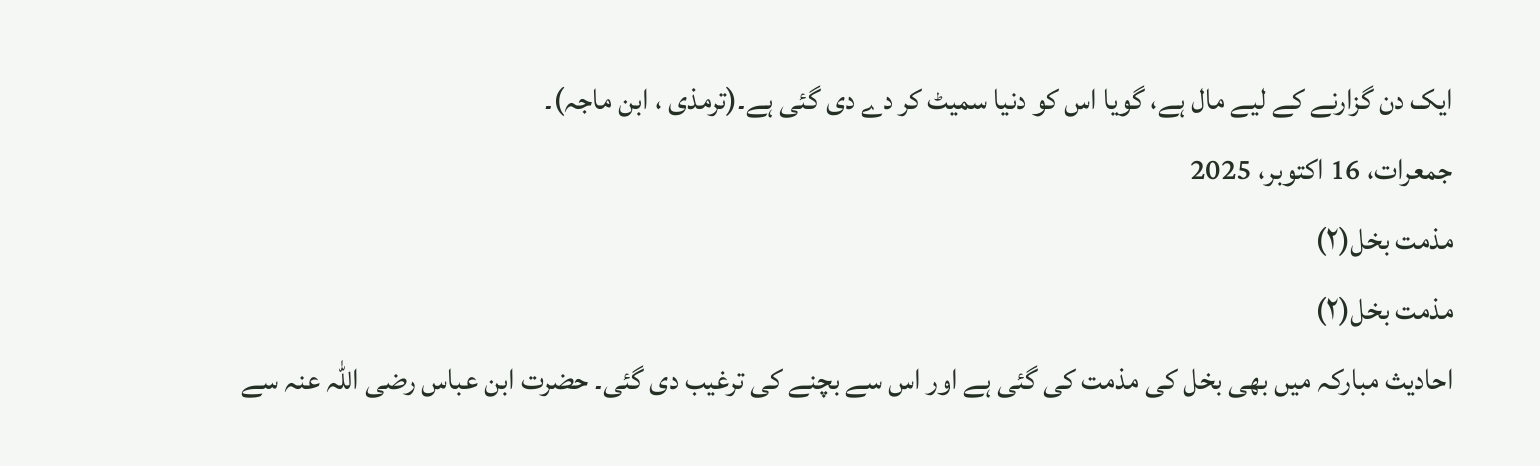ایک دن گزارنے کے لیے مال ہے، گویا اس کو دنیا سمیٹ کر دے دی گئی ہے۔(ترمذی ، ابن ماجہ)۔
جمعرات، 16 اکتوبر، 2025
مذمت بخل(۲)
مذمت بخل(۲)
احادیث مبارکہ میں بھی بخل کی مذمت کی گئی ہے اور اس سے بچنے کی ترغیب دی گئی۔ حضرت ابن عباس رضی اللہ عنہ سے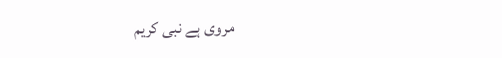مروی ہے نبی کریم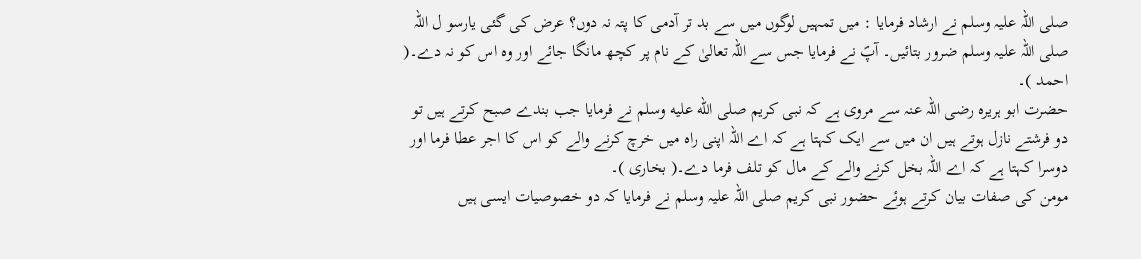صلی اللہ علیہ وسلم نے ارشاد فرمایا : میں تمہیں لوگوں میں سے بد تر آدمی کا پتہ نہ دوں؟ عرض کی گئی یارسو ل اللہ صلی اللہ علیہ وسلم ضرور بتائیں۔ آپؐ نے فرمایا جس سے اللہ تعالیٰ کے نام پر کچھ مانگا جائے اور وہ اس کو نہ دے۔( احمد )۔
حضرت ابو ہریرہ رضی اللہ عنہ سے مروی ہے کہ نبی کریم صلى الله عليه وسلم نے فرمایا جب بندے صبح کرتے ہیں تو دو فرشتے نازل ہوتے ہیں ان میں سے ایک کہتا ہے کہ اے اللہ اپنی راہ میں خرچ کرنے والے کو اس کا اجر عطا فرما اور دوسرا کہتا ہے کہ اے اللہ بخل کرنے والے کے مال کو تلف فرما دے۔( بخاری )۔
مومن کی صفات بیان کرتے ہوئے حضور نبی کریم صلی اللہ علیہ وسلم نے فرمایا کہ دو خصوصیات ایسی ہیں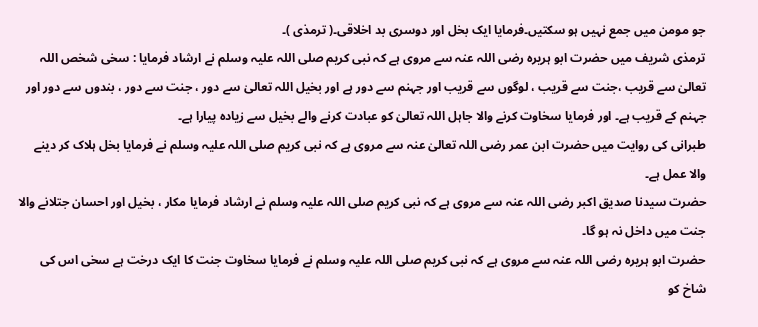جو مومن میں جمع نہیں ہو سکتیں۔فرمایا ایک بخل اور دوسری بد اخلاقی۔( ترمذی )۔
ترمذی شریف میں حضرت ابو ہریرہ رضی اللہ عنہ سے مروی ہے کہ نبی کریم صلی اللہ علیہ وسلم نے ارشاد فرمایا : سخی شخص اللہ تعالیٰ سے قریب ،جنت سے قریب ، لوگوں سے قریب اور جہنم سے دور ہے اور بخیل اللہ تعالیٰ سے دور ، جنت سے دور ، بندوں سے دور اور جہنم کے قریب ہے۔ اور فرمایا سخاوت کرنے والا جاہل اللہ تعالیٰ کو عبادت کرنے والے بخیل سے زیادہ پیارا ہے۔
طبرانی کی روایت میں حضرت ابن عمر رضی اللہ تعالیٰ عنہ سے مروی ہے کہ نبی کریم صلی اللہ علیہ وسلم نے فرمایا بخل ہلاک کر دینے والا عمل ہے۔
حضرت سیدنا صدیق اکبر رضی اللہ عنہ سے مروی ہے کہ نبی کریم صلی اللہ علیہ وسلم نے ارشاد فرمایا مکار ، بخیل اور احسان جتلانے والا جنت میں داخل نہ ہو گا۔
حضرت ابو ہریرہ رضی اللہ عنہ سے مروی ہے کہ نبی کریم صلی اللہ علیہ وسلم نے فرمایا سخاوت جنت کا ایک درخت ہے سخی اس کی شاخ کو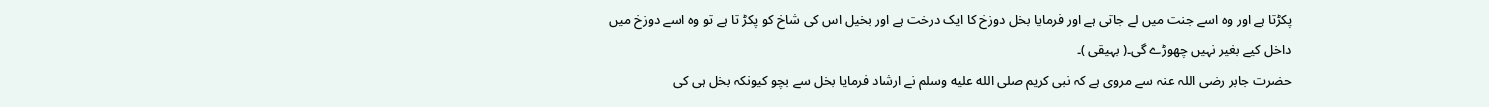پکڑتا ہے اور وہ اسے جنت میں لے جاتی ہے اور فرمایا بخل دوزخ کا ایک درخت ہے اور بخیل اس کی شاخ کو پکڑ تا ہے تو وہ اسے دوزخ میں داخل کیے بغیر نہیں چھوڑے گی۔( بہیقی )۔
حضرت جابر رضی اللہ عنہ سے مروی ہے کہ نبی کریم صلى الله عليه وسلم نے ارشاد فرمایا بخل سے بچو کیونکہ بخل ہی کی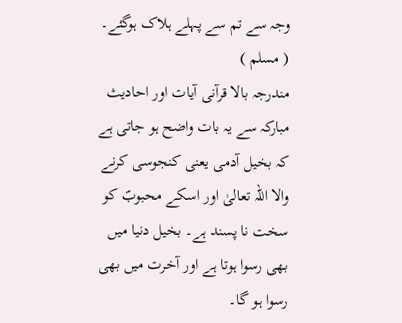وجہ سے تم سے پہلے ہلاک ہوگئے۔ ( مسلم )
مندرجہ بالا قرآنی آیات اور احادیث مبارکہ سے یہ بات واضح ہو جاتی ہے کہ بخیل آدمی یعنی کنجوسی کرنے والا اللہ تعالیٰ اور اسکے محبوبؐ کو سخت نا پسند ہے۔ بخیل دنیا میں بھی رسوا ہوتا ہے اور آخرت میں بھی رسوا ہو گا۔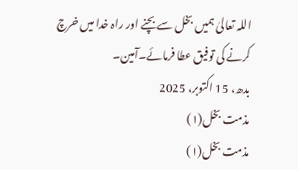اللہ تعالیٰ ہمیں بخل سے بچنے اور راہ خدا میں خرچ کرنے کی توفیق عطا فرمائے۔آمین۔
بدھ، 15 اکتوبر، 2025
مذمت بخل(۱)
مذمت بخل(۱)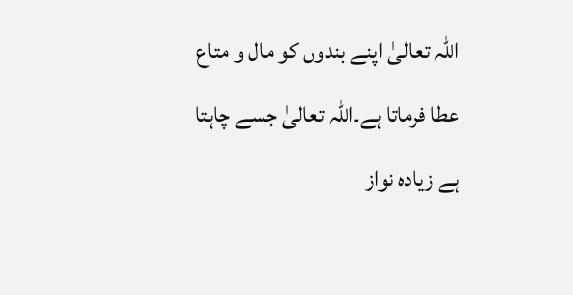اللہ تعالیٰ اپنے بندوں کو مال و متاع عطا فرماتا ہے۔اللہ تعالیٰ جسے چاہتا ہے زیادہ نواز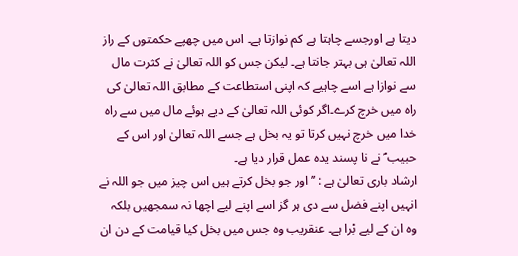دیتا ہے اورجسے چاہتا ہے کم نوازتا ہے۔ اس میں چھپے حکمتوں کے راز اللہ تعالیٰ ہی بہتر جانتا ہے۔ لیکن جس کو اللہ تعالیٰ نے کثرت مال سے نوازا ہے اسے چاہیے کہ اپنی استطاعت کے مطابق اللہ تعالیٰ کی راہ میں خرچ کرے۔اگر کوئی اللہ تعالیٰ کے دیے ہوئے مال میں سے راہ خدا میں خرچ نہیں کرتا تو یہ بخل ہے جسے اللہ تعالیٰ اور اس کے حبیب ؐ نے نا پسند یدہ عمل قرار دیا ہے۔
ارشاد باری تعالیٰ ہے : ’’اور جو بخل کرتے ہیں اس چیز میں جو اللہ نے انہیں اپنے فضل سے دی ہر گز اسے اپنے لیے اچھا نہ سمجھیں بلکہ وہ ان کے لیے بْرا ہے۔ عنقریب وہ جس میں بخل کیا قیامت کے دن ان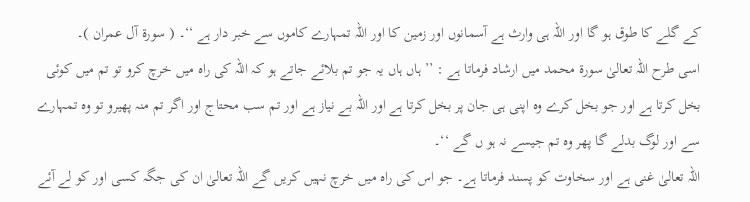کے گلے کا طوق ہو گا اور اللہ ہی وارث ہے آسمانوں اور زمین کا اور اللہ تمہارے کاموں سے خبر دار ہے ‘‘۔ ( سورۃ آل عمران )۔
اسی طرح اللہ تعالیٰ سورۃ محمد میں ارشاد فرماتا ہے : ’’ ہاں ہاں یہ جو تم بلائے جاتے ہو کہ اللہ کی راہ میں خرچ کرو تو تم میں کوئی بخل کرتا ہے اور جو بخل کرے وہ اپنی ہی جان پر بخل کرتا ہے اور اللہ بے نیاز ہے اور تم سب محتاج اور اگر تم منہ پھیرو تو وہ تمہارے سے اور لوگ بدلے گا پھر وہ تم جیسے نہ ہو ں گے ‘‘۔
اللہ تعالیٰ غنی ہے اور سخاوت کو پسند فرماتا ہے۔ جو اس کی راہ میں خرچ نہیں کریں گے اللہ تعالیٰ ان کی جگہ کسی اور کو لے آئے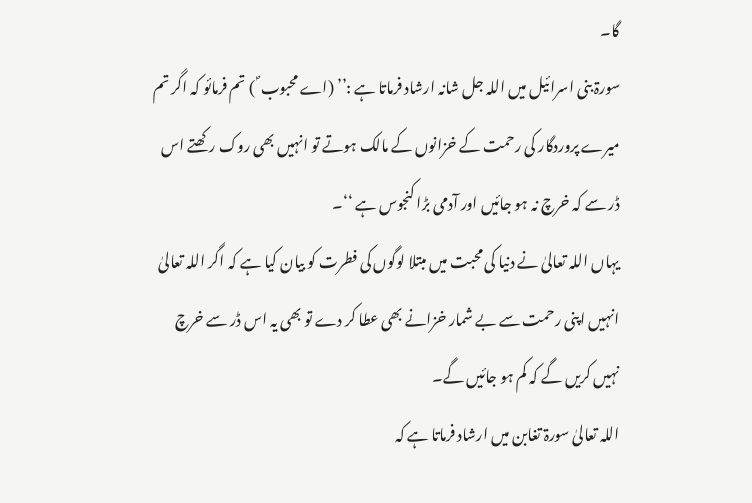گا۔
سورۃ بنی اسرائیل میں اللہ جل شانہ ارشاد فرماتا ہے :’’ (اے محبوب ؐ ) تم فرمائو کہ اگر تم میرے پروردگار کی رحمت کے خزانوں کے مالک ہوتے تو انہیں بھی روک رکھتے اس ڈر سے کہ خرچ نہ ہو جائیں اور آدمی بڑا کنجوس ہے ‘‘۔
یہاں اللہ تعالیٰ نے دنیا کی محبت میں مبتلا لوگوں کی فطرت کو بیان کیا ہے کہ اگر اللہ تعالیٰ انہیں اپنی رحمت سے بے شمار خزانے بھی عطا کر دے تو بھی یہ اس ڈر سے خرچ نہیں کریں گے کہ کم ہو جائیں گے۔
اللہ تعالیٰ سورۃ تغابن میں ارشاد فرماتا ہے کہ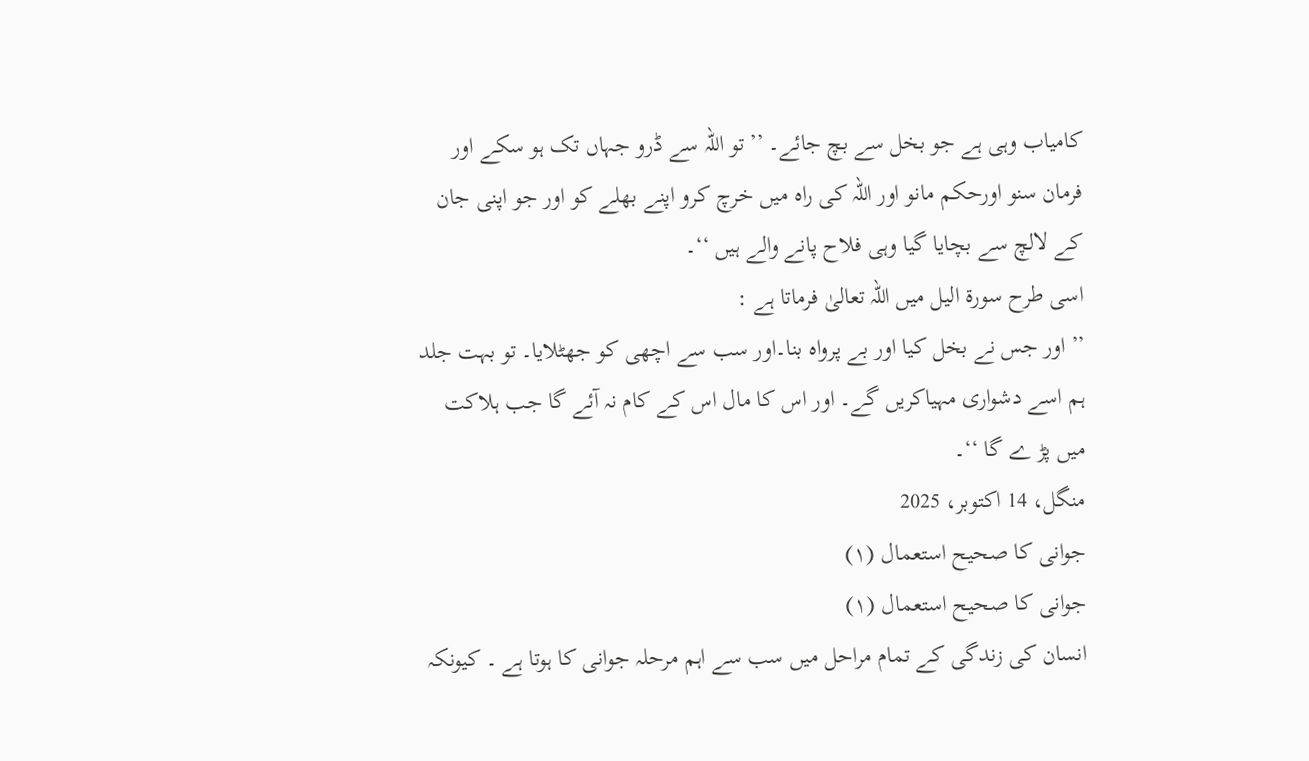کامیاب وہی ہے جو بخل سے بچ جائے۔ ’’ تو اللہ سے ڈرو جہاں تک ہو سکے اور فرمان سنو اورحکم مانو اور اللہ کی راہ میں خرچ کرو اپنے بھلے کو اور جو اپنی جان کے لالچ سے بچایا گیا وہی فلاح پانے والے ہیں ‘‘۔
اسی طرح سورۃ الیل میں اللہ تعالیٰ فرماتا ہے :
’’ اور جس نے بخل کیا اور بے پرواہ بنا۔اور سب سے اچھی کو جھٹلایا۔ تو بہت جلد ہم اسے دشواری مہیاکریں گے۔ اور اس کا مال اس کے کام نہ آئے گا جب ہلاکت میں پڑ ے گا ‘‘۔
منگل، 14 اکتوبر، 2025
جوانی کا صحیح استعمال (۱)
جوانی کا صحیح استعمال (۱)
انسان کی زندگی کے تمام مراحل میں سب سے اہم مرحلہ جوانی کا ہوتا ہے ۔ کیونکہ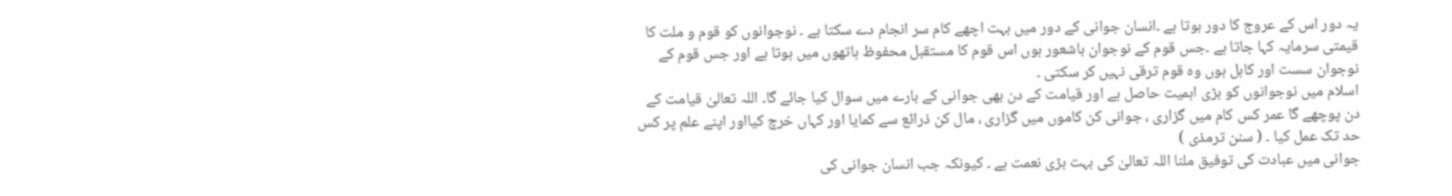یہ دور اس کے عروج کا دور ہوتا ہے ۔انسان جوانی کے دور میں بہت اچھے کام سر انجام دے سکتا ہے ۔ نوجوانوں کو قوم و ملت کا قیمتی سرمایہ کہا جاتا ہے ۔جس قوم کے نوجوان باشعور ہوں اس قوم کا مستقبل محفوظ ہاتھوں میں ہوتا ہے اور جس قوم کے نوجوان سست اور کاہل ہوں وہ قوم ترقی نہیں کر سکتی ۔
اسلام میں نوجوانوں کو بڑی اہمیت حاصل ہے اور قیامت کے دن بھی جوانی کے بارے میں سوال کیا جائے گا۔ اللہ تعالیٰ قیامت کے دن پوچھے گا عمر کس کام میں گزاری ، جوانی کن کاموں میں گزاری ، مال کن ذرائع سے کمایا اور کہاں خرچ کیااور اپنے علم پر کس حد تک عمل کیا ۔ ( سنن ترمذی )
جوانی میں عبادت کی توفیق ملنا اللہ تعالیٰ کی بہت بڑی نعمت ہے ۔ کیونکہ جب انسان جوانی کی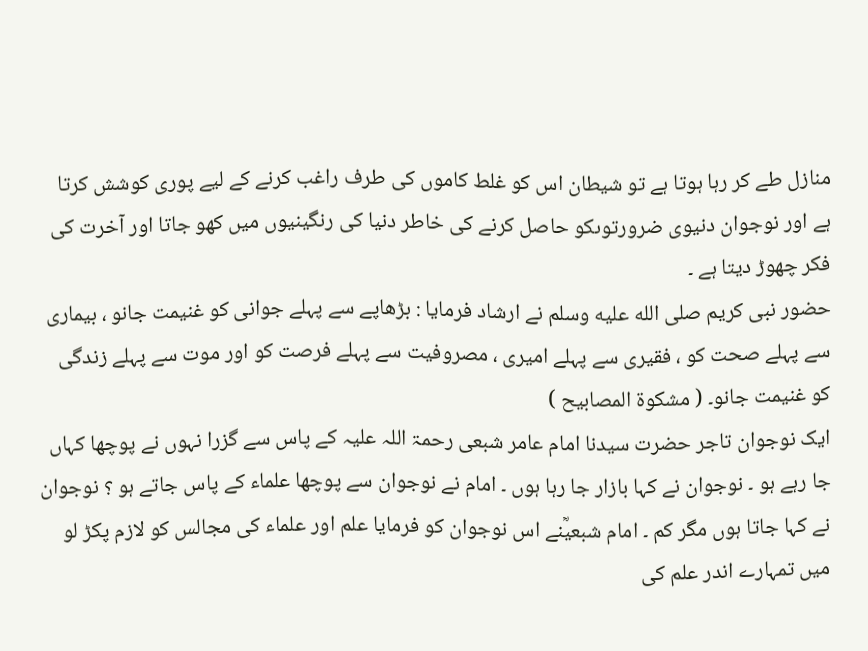منازل طے کر رہا ہوتا ہے تو شیطان اس کو غلط کاموں کی طرف راغب کرنے کے لیے پوری کوشش کرتا ہے اور نوجوان دنیوی ضرورتوںکو حاصل کرنے کی خاطر دنیا کی رنگینیوں میں کھو جاتا اور آخرت کی فکر چھوڑ دیتا ہے ۔
حضور نبی کریم صلى الله عليه وسلم نے ارشاد فرمایا : بڑھاپے سے پہلے جوانی کو غنیمت جانو ، بیماری سے پہلے صحت کو ، فقیری سے پہلے امیری ، مصروفیت سے پہلے فرصت کو اور موت سے پہلے زندگی کو غنیمت جانو۔ ( مشکوۃ المصابیح )
ایک نوجوان تاجر حضرت سیدنا امام عامر شبعی رحمۃ اللہ علیہ کے پاس سے گزرا نہوں نے پوچھا کہاں جا رہے ہو ۔ نوجوان نے کہا بازار جا رہا ہوں ۔ امام نے نوجوان سے پوچھا علماء کے پاس جاتے ہو ؟ نوجوان نے کہا جاتا ہوں مگر کم ۔ امام شبعیؒنے اس نوجوان کو فرمایا علم اور علماء کی مجالس کو لازم پکڑ لو میں تمہارے اندر علم کی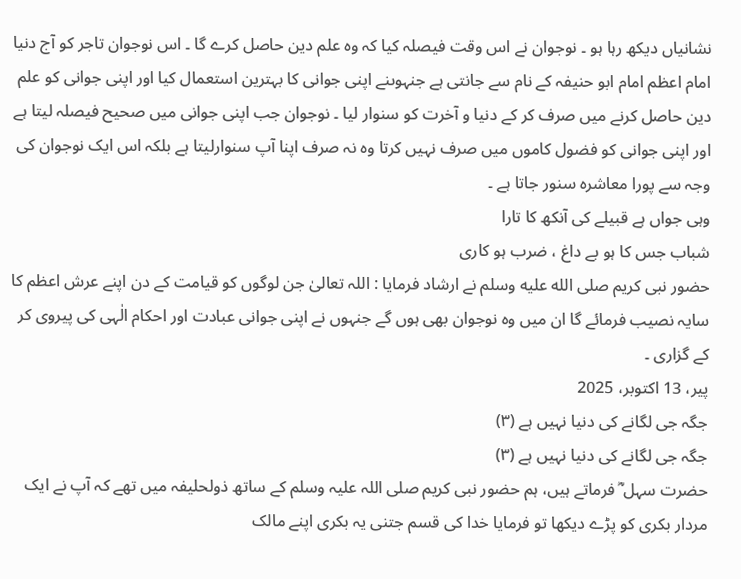نشانیاں دیکھ رہا ہو ۔ نوجوان نے اس وقت فیصلہ کیا کہ وہ علم دین حاصل کرے گا ۔ اس نوجوان تاجر کو آج دنیا امام اعظم امام ابو حنیفہ کے نام سے جانتی ہے جنہوںنے اپنی جوانی کا بہترین استعمال کیا اور اپنی جوانی کو علم دین حاصل کرنے میں صرف کر کے دنیا و آخرت کو سنوار لیا ۔ نوجوان جب اپنی جوانی میں صحیح فیصلہ لیتا ہے اور اپنی جوانی کو فضول کاموں میں صرف نہیں کرتا وہ نہ صرف اپنا آپ سنوارلیتا ہے بلکہ اس ایک نوجوان کی وجہ سے پورا معاشرہ سنور جاتا ہے ۔
وہی جواں ہے قبیلے کی آنکھ کا تارا
شباب جس کا ہو بے داغ ، ضرب ہو کاری
حضور نبی کریم صلى الله عليه وسلم نے ارشاد فرمایا : اللہ تعالیٰ جن لوگوں کو قیامت کے دن اپنے عرش اعظم کا سایہ نصیب فرمائے گا ان میں وہ نوجوان بھی ہوں گے جنہوں نے اپنی جوانی عبادت اور احکام الٰہی کی پیروی کر کے گزاری ۔
پیر، 13 اکتوبر، 2025
جگہ جی لگانے کی دنیا نہیں ہے (۳)
جگہ جی لگانے کی دنیا نہیں ہے (۳)
حضرت سہل ؓ فرماتے ہیں، ہم حضور نبی کریم صلی اللہ علیہ وسلم کے ساتھ ذولحلیفہ میں تھے کہ آپ نے ایک مردار بکری کو پڑے دیکھا تو فرمایا خدا کی قسم جتنی یہ بکری اپنے مالک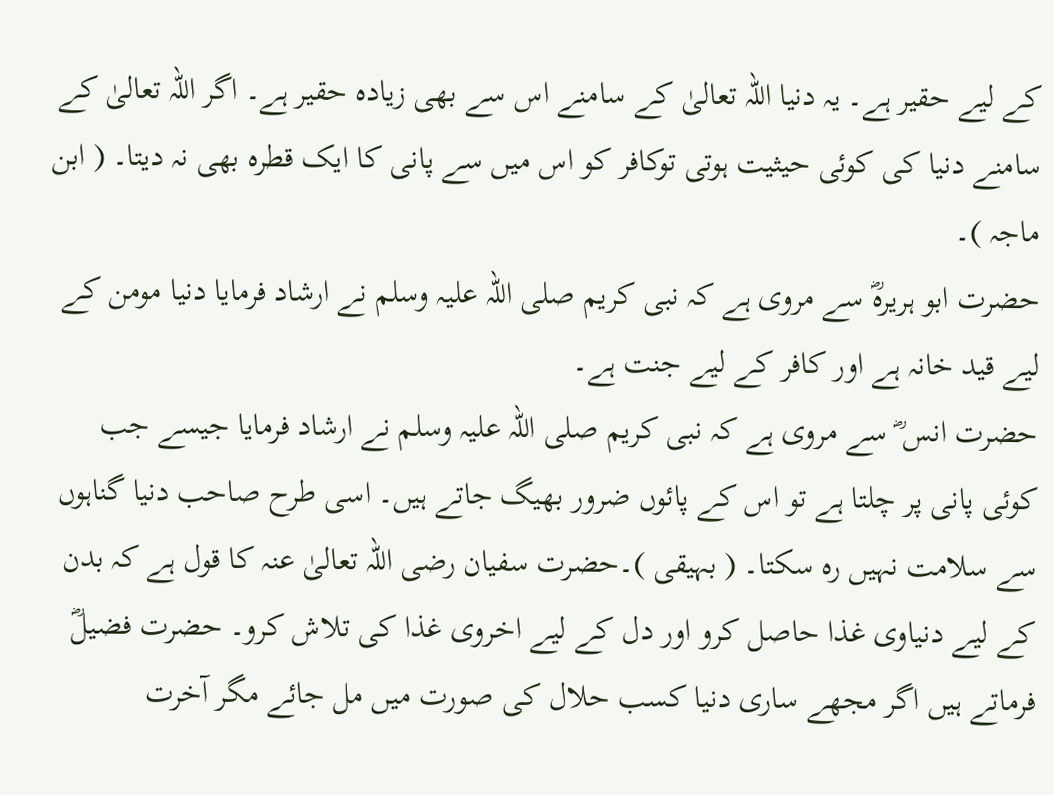کے لیے حقیر ہے۔ یہ دنیا اللہ تعالیٰ کے سامنے اس سے بھی زیادہ حقیر ہے۔ اگر اللہ تعالیٰ کے سامنے دنیا کی کوئی حیثیت ہوتی توکافر کو اس میں سے پانی کا ایک قطرہ بھی نہ دیتا۔ ( ابن ماجہ )۔
حضرت ابو ہریرہؓ سے مروی ہے کہ نبی کریم صلی اللہ علیہ وسلم نے ارشاد فرمایا دنیا مومن کے لیے قید خانہ ہے اور کافر کے لیے جنت ہے۔
حضرت انس ؓ سے مروی ہے کہ نبی کریم صلی اللہ علیہ وسلم نے ارشاد فرمایا جیسے جب کوئی پانی پر چلتا ہے تو اس کے پائوں ضرور بھیگ جاتے ہیں۔ اسی طرح صاحب دنیا گناہوں سے سلامت نہیں رہ سکتا۔ ( بہیقی )۔حضرت سفیان رضی اللہ تعالیٰ عنہ کا قول ہے کہ بدن کے لیے دنیاوی غذا حاصل کرو اور دل کے لیے اخروی غذا کی تلاش کرو۔ حضرت فضیلؓ فرماتے ہیں اگر مجھے ساری دنیا کسب حلال کی صورت میں مل جائے مگر آخرت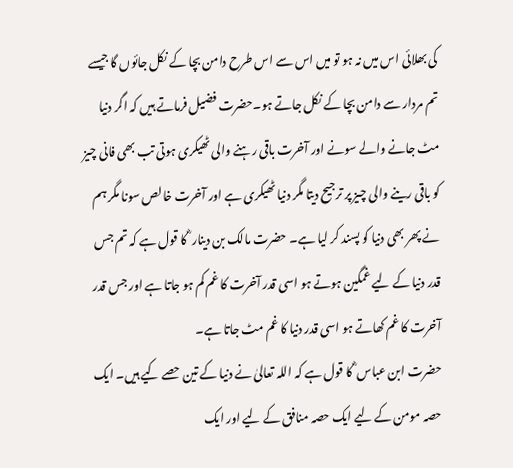کی بھلائی اس میں نہ ہو تو میں اس سے اس طرح دامن بچا کے نکل جائوں گا جیسے تم مردار سے دامن بچا کے نکل جاتے ہو۔حضرت فضیل فرماتے ہیں کہ اگر دنیا مٹ جانے والے سونے اور آخرت باقی رہنے والی ٹھیکری ہوتی تب بھی فانی چیز کو باقی رینے والی چیز پر ترجیح دیتا مگر دنیا ٹھیکری ہے اور آخرت خالص سونا مگر ہم نے پھر بھی دنیا کو پسند کر لیا ہے۔ حضرت مالک بن دینار ؓ کا قول ہے کہ تم جس قدر دنیا کے لیے غمگین ہوتے ہو اسی قدر آخرت کا غم کم ہو جاتا ہے اور جس قدر آخرت کا غم کھاتے ہو اسی قدر دنیا کا غم مٹ جاتا ہے۔
حضرت ابن عباس ؓ کا قول ہے کہ اللہ تعالیٰ نے دنیا کے تین حصے کیے ہیں۔ ایک حصہ مومن کے لیے ایک حصہ منافق کے لیے اور ایک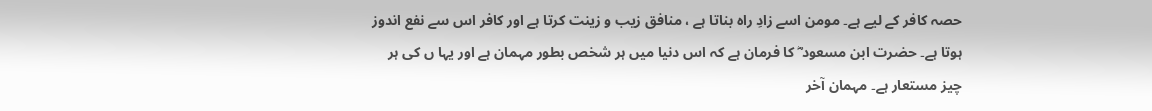حصہ کافر کے لیے ہے۔ مومن اسے زادِ راہ بناتا ہے ، منافق زیب و زینت کرتا ہے اور کافر اس سے نفع اندوز ہوتا ہے۔ حضرت ابن مسعود ؓ کا فرمان ہے کہ اس دنیا میں ہر شخص بطور مہمان ہے اور یہا ں کی ہر چیز مستعار ہے۔ مہمان آخر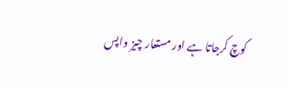کوچ کرجاتا ہے اور مستعار چیز واپس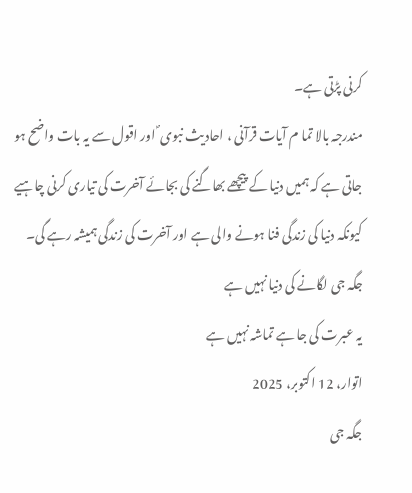کرنی پڑتی ہے۔
مندرجہ بالا تما م آیات قرآنی ، احادیث نبوی ؐ اور اقول سے یہ بات واضح ہو جاتی ہے کہ ہمیں دنیا کے پیچھے بھاگنے کی بجائے آخرت کی تیاری کرنی چاہیے کیونکہ دنیا کی زندگی فنا ہونے والی ہے اور آخرت کی زندگی ہمیشہ رہے گی۔
جگہ جی لگانے کی دنیا نہیں ہے
یہ عبرت کی جا ہے تماشہ نہیں ہے
اتوار، 12 اکتوبر، 2025
جگہ جی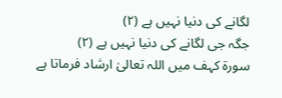لگانے کی دنیا نہیں ہے (۲)
جگہ جی لگانے کی دنیا نہیں ہے (۲)
سورۃ کہف میں اللہ تعالیٰ ارشاد فرماتا ہے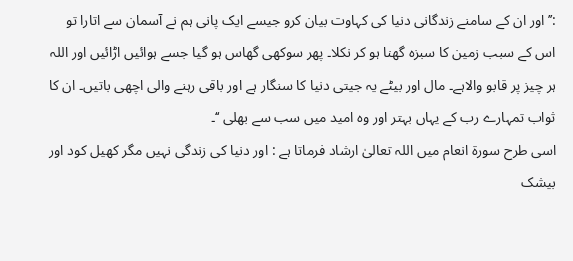:’’ اور ان کے سامنے زندگانی دنیا کی کہاوت بیان کرو جیسے ایک پانی ہم نے آسمان سے اتارا تو اس کے سبب زمین کا سبزہ گھنا ہو کر نکلا۔ پھر سوکھی گھاس ہو گیا جسے ہوائیں اڑائیں اور اللہ ہر چیز پر قابو والاہے۔ مال اور بیٹے یہ جیتی دنیا کا سنگار ہے اور باقی رہنے والی اچھی باتیں۔ ان کا ثواب تمہارے رب کے یہاں بہتر اور وہ امید میں سب سے بھلی ‘‘۔
اسی طرح سورۃ انعام میں اللہ تعالیٰ ارشاد فرماتا ہے : اور دنیا کی زندگی نہیں مگر کھیل کود اور بیشک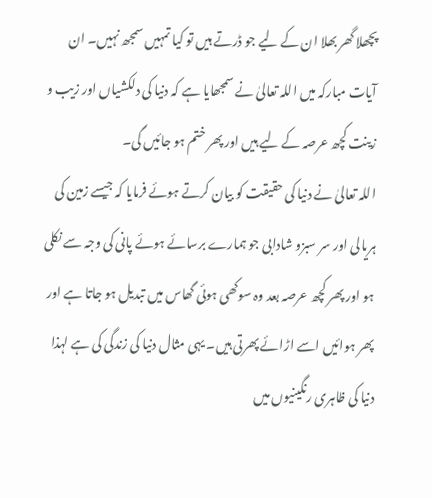پچھلا گھر بھلا ان کے لیے جو ڈرتے ہیں تو کیا تمہیں سمجھ نہیں۔ ان آیات مبارکہ میں اللہ تعالیٰ نے سمجھایا ہے کہ دنیا کی دلکشیاں اور زیب و زینت کچھ عرصہ کے لیے ہیں اور پھر ختم ہو جائیں گی۔
اللہ تعالیٰ نے دنیا کی حقیقت کو بیان کرتے ہوئے فرمایا کہ جیسے زمین کی ہریالی اور سر سبزو شادابی جو ہمارے برسائے ہوئے پانی کی وجہ سے نکلی ہو اور پھر کچھ عرصہ بعد وہ سوکھی ہوئی گھاس میں تبدیل ہو جاتا ہے اور پھر ہوائیں اسے اڑائے پھرتی ہیں۔ یہی مثال دنیا کی زندگی کی ہے لہذا دنیا کی ظاہری رنگینیوں میں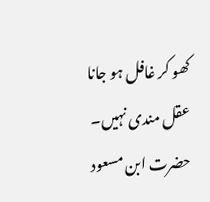کھو کر غافل ہو جانا عقل مندی نہیں۔
حضرت ابن مسعود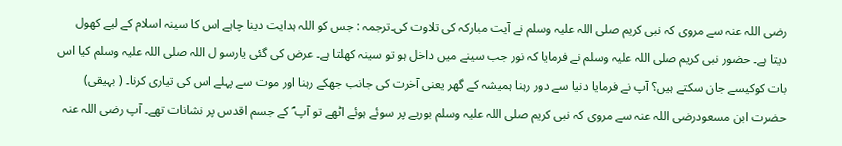رضی اللہ عنہ سے مروی کہ نبی کریم صلی اللہ علیہ وسلم نے آیت مبارکہ کی تلاوت کی۔ترجمہ : جس کو اللہ ہدایت دینا چاہے اس کا سینہ اسلام کے لیے کھول دیتا ہے۔ حضور نبی کریم صلی اللہ علیہ وسلم نے فرمایا کہ نور جب سینے میں داخل ہو تو سینہ کھلتا ہے۔ عرض کی گئی یارسو ل اللہ صلی اللہ علیہ وسلم کیا اس بات کوکیسے جان سکتے ہیں؟ آپ نے فرمایا دنیا سے دور رہنا ہمیشہ کے گھر یعنی آخرت کی جانب جھکے رہنا اور موت سے پہلے اس کی تیاری کرنا۔ ( بہیقی)
حضرت ابن مسعودرضی اللہ عنہ سے مروی کہ نبی کریم صلی اللہ علیہ وسلم بوریے پر سوئے ہوئے اٹھے تو آپ ؐ کے جسم اقدس پر نشانات تھے۔ آپ رضی اللہ عنہ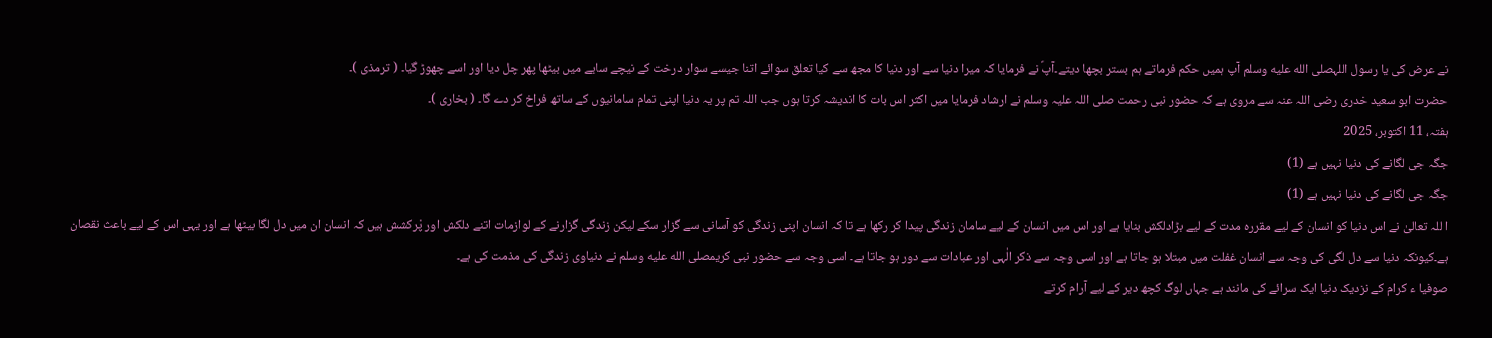نے عرض کی یا رسول اللہصلى الله عليه وسلم آپ ہمیں حکم فرماتے ہم بستر بچھا دیتے۔آپؐ نے فرمایا کہ میرا دنیا سے اور دنیا کا مجھ سے کیا تعلق سوائے اتنا جیسے سوار درخت کے نیچے سایے میں بیٹھا پھر چل دیا اور اسے چھوڑ گیا۔ ( ترمذی )۔
حضرت ابو سعید خدری رضی اللہ عنہ سے مروی ہے کہ حضور نبی رحمت صلی اللہ علیہ وسلم نے ارشاد فرمایا میں اکثر اس بات کا اندیشہ کرتا ہوں جب اللہ تم پر یہ دنیا اپنی تمام سامانیوں کے ساتھ فراخ کر دے گا۔ ( بخاری )۔
ہفتہ، 11 اکتوبر، 2025
جگہ جی لگانے کی دنیا نہیں ہے (1)
جگہ جی لگانے کی دنیا نہیں ہے (1)
ا للہ تعالیٰ نے اس دنیا کو انسان کے لیے مقررہ مدت کے لیے بڑادلکش بنایا ہے اور اس میں انسان کے لیے سامان زندگی پیدا کر رکھا ہے تا کہ انسان اپنی زندگی کو آسانی سے گزار سکے لیکن زندگی گزارنے کے لوازمات اتنے دلکش اور پْرکشش ہیں کہ انسان ان میں دل لگا بیٹھا ہے اور یہی اس کے لیے باعث نقصان ہے۔کیونکہ دنیا سے دل لگی کی وجہ سے انسان غفلت میں مبتلا ہو جاتا ہے اور اسی وجہ سے ذکر الٰہی اور عبادات سے دور ہو جاتا ہے۔ اسی وجہ سے حضور نبی کریمصلى الله عليه وسلم نے دنیاوی زندگی کی مذمت کی ہے۔
صوفیا ء کرام کے نزدیک دنیا ایک سرائے کی مانند ہے جہاں لوگ کچھ دیر کے لیے آرام کرتے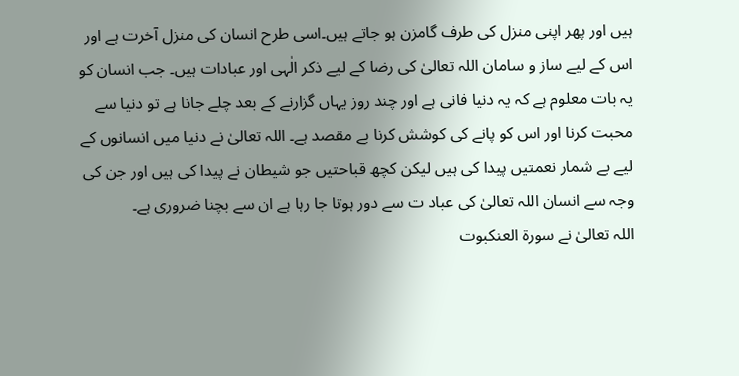ہیں اور پھر اپنی منزل کی طرف گامزن ہو جاتے ہیں۔اسی طرح انسان کی منزل آخرت ہے اور اس کے لیے ساز و سامان اللہ تعالیٰ کی رضا کے لیے ذکر الٰہی اور عبادات ہیں۔ جب انسان کو یہ بات معلوم ہے کہ یہ دنیا فانی ہے اور چند روز یہاں گزارنے کے بعد چلے جانا ہے تو دنیا سے محبت کرنا اور اس کو پانے کی کوشش کرنا بے مقصد ہے۔ اللہ تعالیٰ نے دنیا میں انسانوں کے لیے بے شمار نعمتیں پیدا کی ہیں لیکن کچھ قباحتیں جو شیطان نے پیدا کی ہیں اور جن کی وجہ سے انسان اللہ تعالیٰ کی عباد ت سے دور ہوتا جا رہا ہے ان سے بچنا ضروری ہے۔
اللہ تعالیٰ نے سورۃ العنکبوت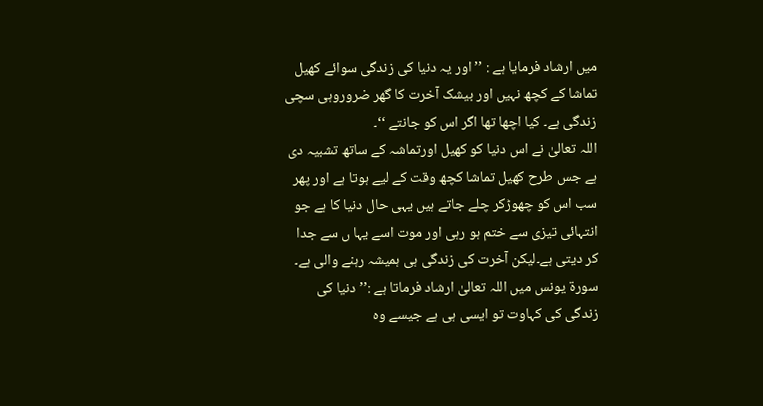میں ارشاد فرمایا ہے : ’’ اور یہ دنیا کی زندگی سوائے کھیل تماشا کے کچھ نہیں اور بیشک آخرت کا گھر ضروروہی سچی زندگی ہے۔ کیا اچھا تھا اگر اس کو جانتے ‘‘۔
اللہ تعالیٰ نے اس دنیا کو کھیل اورتماشہ کے ساتھ تشبیہ دی ہے جس طرح کھیل تماشا کچھ وقت کے لیے ہوتا ہے اور پھر سب اس کو چھوڑکر چلے جاتے ہیں یہی حال دنیا کا ہے جو انتہائی تیزی سے ختم ہو رہی اور موت اسے یہا ں سے جدا کر دیتی ہے۔لیکن آخرت کی زندگی ہی ہمیشہ رہنے والی ہے۔
سورۃ یونس میں اللہ تعالیٰ ارشاد فرماتا ہے :’’ دنیا کی زندگی کی کہاوت تو ایسی ہی ہے جیسے وہ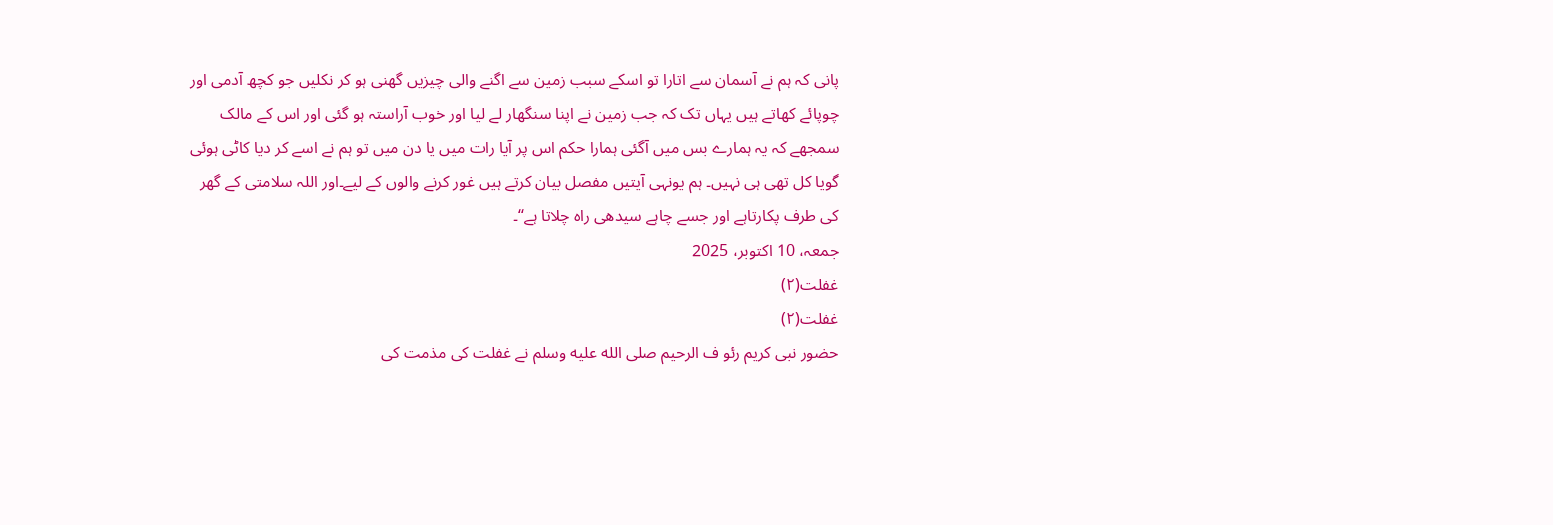پانی کہ ہم نے آسمان سے اتارا تو اسکے سبب زمین سے اگنے والی چیزیں گھنی ہو کر نکلیں جو کچھ آدمی اور چوپائے کھاتے ہیں یہاں تک کہ جب زمین نے اپنا سنگھار لے لیا اور خوب آراستہ ہو گئی اور اس کے مالک سمجھے کہ یہ ہمارے بس میں آگئی ہمارا حکم اس پر آیا رات میں یا دن میں تو ہم نے اسے کر دیا کاٹی ہوئی گویا کل تھی ہی نہیں۔ ہم یونہی آیتیں مفصل بیان کرتے ہیں غور کرنے والوں کے لیے۔اور اللہ سلامتی کے گھر کی طرف پکارتاہے اور جسے چاہے سیدھی راہ چلاتا ہے‘‘۔
جمعہ، 10 اکتوبر، 2025
غفلت(۲)
غفلت(۲)
حضور نبی کریم رئو ف الرحیم صلى الله عليه وسلم نے غفلت کی مذمت کی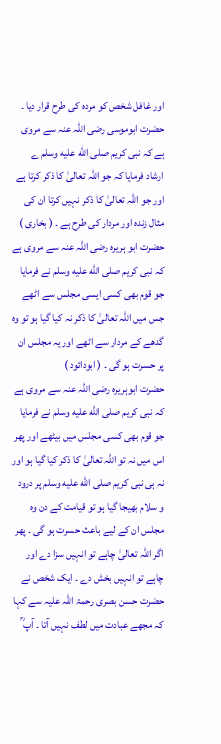اور غافل شخص کو مردہ کی طرح قرار دیا ۔ حضرت ابوموسی رضی اللہ عنہ سے مروی ہے کہ نبی کریم صلى الله عليه وسلم ے ارشاد فرمایا کہ جو اللہ تعالیٰ کا ذکر کرتا ہے اور جو اللہ تعالیٰ کا ذکر نہیں کرتا ان کی مثال زندہ اور مردار کی طرح ہے ۔ ( بخاری )
حضرت ابو ہریرہ رضی اللہ عنہ سے مروی ہے کہ نبی کریم صلى الله عليه وسلم نے فرمایا جو قوم بھی کسی ایسی مجلس سے اٹھے جس میں اللہ تعالیٰ کا ذکر نہ کیا گیا ہو تو وہ گدھے کے مردار سے اٹھے اور یہ مجلس ان پر حسرت ہو گی ۔ ( ابودائود )
حضرت ابوہریرہ رضی اللہ عنہ سے مروی ہے کہ نبی کریم صلى الله عليه وسلم نے فرمایا جو قوم بھی کسی مجلس میں بیٹھے اور پھر اس میں نہ تو اللہ تعالیٰ کا ذکر کیا گیا ہو اور نہ ہی نبی کریم صلى الله عليه وسلم پر درود و سلام بھیجا گیا ہو تو قیامت کے دن وہ مجلس ان کے لیے باعث حسرت ہو گی ۔ پھر اگر اللہ تعالیٰ چاہے تو انہیں سزا دے اور چاہے تو انہیں بخش دے ۔ ایک شخص نے حضرت حسن بصری رحمۃ اللہ علیہ سے کہا کہ مجھے عبادت میں لطف نہیں آتا ۔ آپ ؒ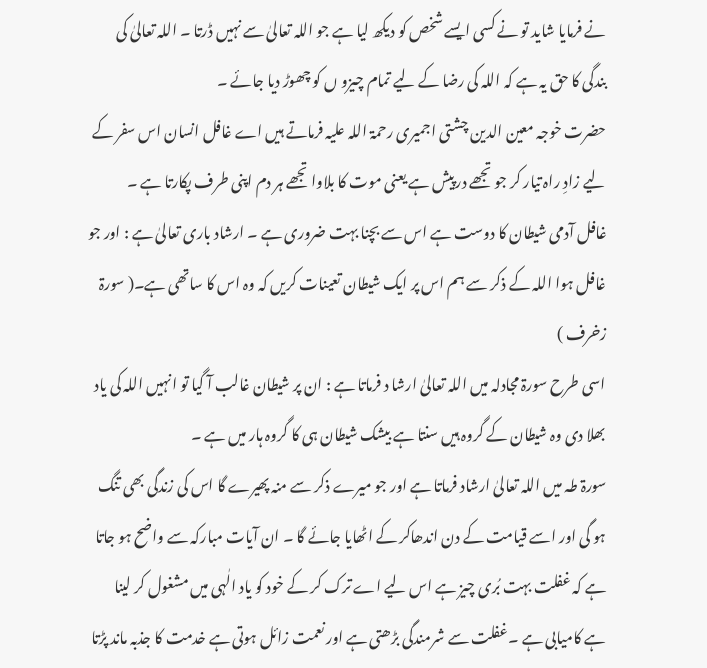نے فرمایا شاید تو نے کسی ایسے شخص کو دیکھ لیا ہے جو اللہ تعالیٰ سے نہیں ڈرتا ۔ اللہ تعالیٰ کی بندگی کا حق یہ ہے کہ اللہ کی رضا کے لیے تمام چیزو ں کو چھوڑ دیا جائے ۔
حضرت خوجہ معین الدین چشتی اجمیری رحمۃ اللہ علیہ فرماتے ہیں اے غافل انسان اس سفر کے لیے زادِ راہ تیار کر جو تجھے درپیش ہے یعنی موت کا بلاوا تجھے ہر دم اپنی طرف پکارتا ہے ۔
غافل آدمی شیطان کا دوست ہے اس سے بچنا بہت ضروری ہے ۔ ارشاد باری تعالیٰ ہے : اور جو غافل ہوا اللہ کے ذکر سے ہم اس پر ایک شیطان تعینات کریں کہ وہ اس کا ساتھی ہے۔( سورۃ زخرف )
اسی طرح سورۃ مجادلہ میں اللہ تعالیٰ ارشا د فرماتا ہے : ان پر شیطان غالب آ گیا تو انہیں اللہ کی یاد بھلا دی وہ شیطان کے گروہ ہیں سنتا ہے بیشک شیطان ہی کا گروہ ہار میں ہے ۔
سورۃ طہ میں اللہ تعالیٰ ارشاد فرماتا ہے اور جو میرے ذکر سے منہ پھیرے گا اس کی زندگی بھی تنگ ہو گی اور اسے قیامت کے دن اندھاکر کے اٹھایا جائے گا ۔ ان آیات مبارکہ سے واضح ہو جاتا ہے کہ غفلت بہت بُری چیز ہے اس لیے اے ترک کر کے خود کو یاد الٰہی میں مشغول کر لینا ہے کامیابی ہے ۔غفلت سے شرمندگی بڑھتی ہے اور نعمت زائل ہوتی ہے خدمت کا جذبہ ماند پڑتا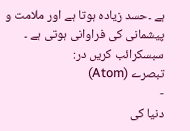ہے ۔حسد زیادہ ہوتا ہے اور ملامت و پیشمانی کی فراوانی ہوتی ہے ۔
سبسکرائب کریں در:
تبصرے (Atom)
-
دنیا کی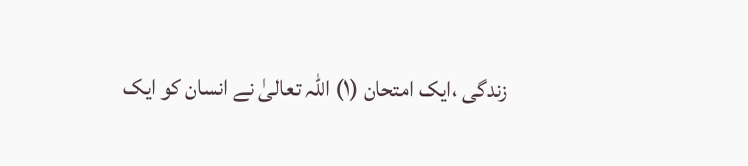زندگی ،ایک امتحان (۱) اللہ تعالیٰ نے انسان کو ایک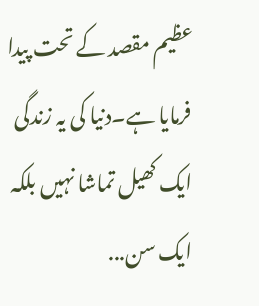عظیم مقصد کے تحت پیدا فرمایا ہے۔دنیا کی یہ زندگی ایک کھیل تماشا نہیں بلکہ ایک سن...